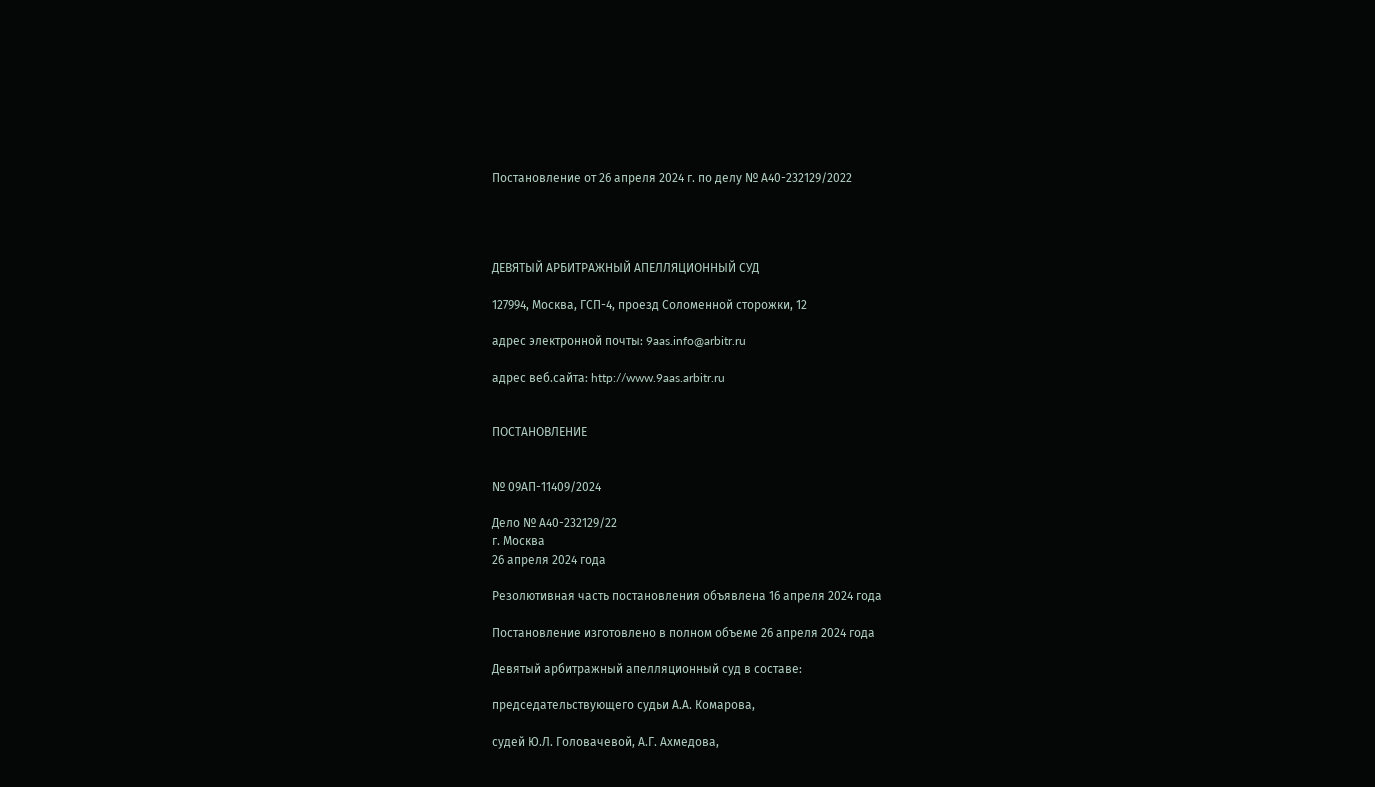Постановление от 26 апреля 2024 г. по делу № А40-232129/2022




ДЕВЯТЫЙ АРБИТРАЖНЫЙ АПЕЛЛЯЦИОННЫЙ СУД

127994, Москва, ГСП-4, проезд Соломенной cторожки, 12

адрес электронной почты: 9aas.info@arbitr.ru

адрес веб.сайта: http://www.9aas.arbitr.ru


ПОСТАНОВЛЕНИЕ


№ 09АП-11409/2024

Дело № А40-232129/22
г. Москва
26 апреля 2024 года

Резолютивная часть постановления объявлена 16 апреля 2024 года

Постановление изготовлено в полном объеме 26 апреля 2024 года

Девятый арбитражный апелляционный суд в составе:

председательствующего судьи А.А. Комарова,

судей Ю.Л. Головачевой, А.Г. Ахмедова,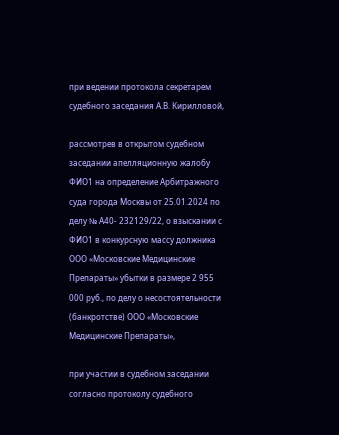при ведении протокола секретарем судебного заседания А.В. Кирилловой,

рассмотрев в открытом судебном заседании апелляционную жалобу ФИО1 на определение Арбитражного суда города Москвы от 25.01.2024 по делу № А40- 232129/22, о взыскании с ФИО1 в конкурсную массу должника ООО «Московские Медицинские Препараты» убытки в размере 2 955 000 руб., по делу о несостоятельности (банкротстве) ООО «Московские Медицинские Препараты»,

при участии в судебном заседании согласно протоколу судебного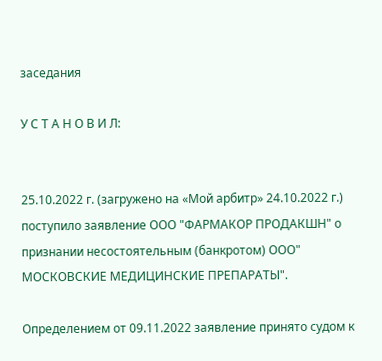заседания

У С Т А Н О В И Л:


25.10.2022 г. (загружено на «Мой арбитр» 24.10.2022 г.) поступило заявление ООО "ФАРМАКОР ПРОДАКШН" о признании несостоятельным (банкротом) ООО" МОСКОВСКИЕ МЕДИЦИНСКИЕ ПРЕПАРАТЫ".

Определением от 09.11.2022 заявление принято судом к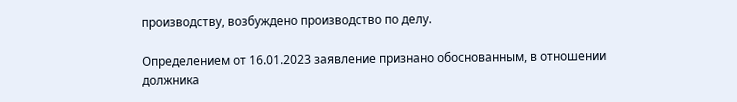производству, возбуждено производство по делу.

Определением от 16.01.2023 заявление признано обоснованным, в отношении должника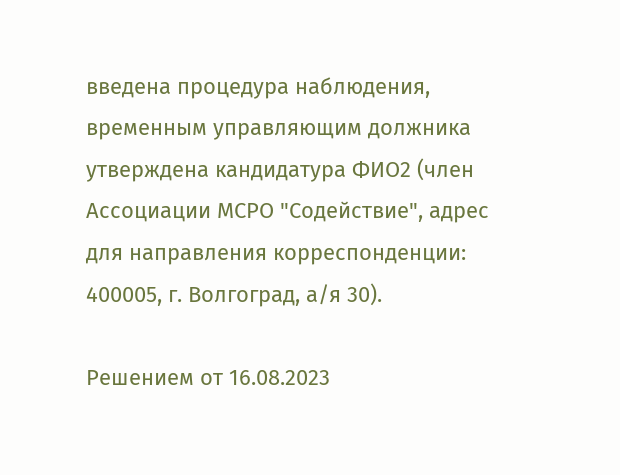введена процедура наблюдения, временным управляющим должника утверждена кандидатура ФИО2 (член Ассоциации МСРО "Содействие", адрес для направления корреспонденции: 400005, г. Волгоград, а/я 30).

Решением от 16.08.2023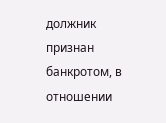должник признан банкротом, в отношении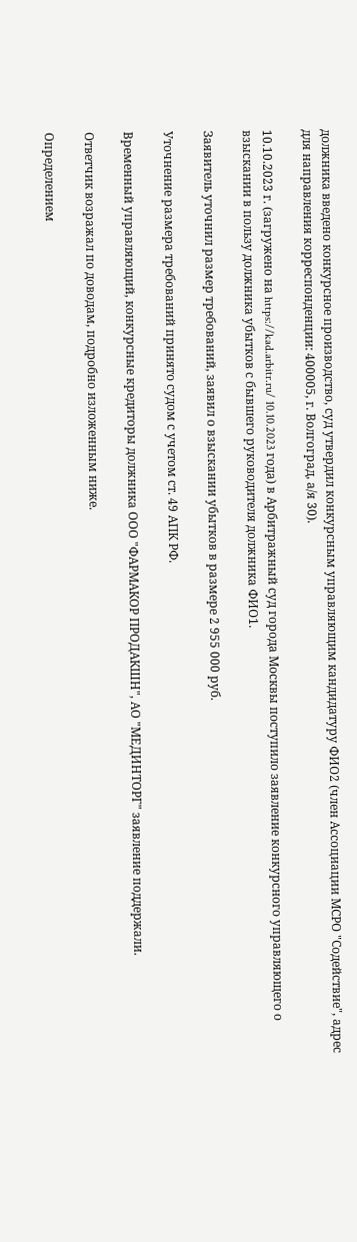должника введено конкурсное производство, суд утвердил конкурсным управляющим кандидатуру ФИО2 (член Ассоциации МСРО "Содействие", адрес для направления корреспонденции: 400005, г. Волгоград, а/я 30).

10.10.2023 г. (загружено на https://kad.arbitr.ru/ 10.10.2023 года) в Арбитражный суд города Москвы поступило заявление конкурсного управляющего о взыскании в пользу должника убытков с бывшего руководителя должника ФИО1.

Заявитель уточнил размер требований, заявил о взыскании убытков в размере 2 955 000 руб.

Уточнение размера требований принято судом с учетом ст. 49 АПК РФ.

Временный управляющий, конкурсные кредиторы должника ООО "ФАРМАКОР ПРОДАКШН", АО "МЕДИНТОРГ" заявление поддержали.

Ответчик возражал по доводам, подробно изложенным ниже.

Определением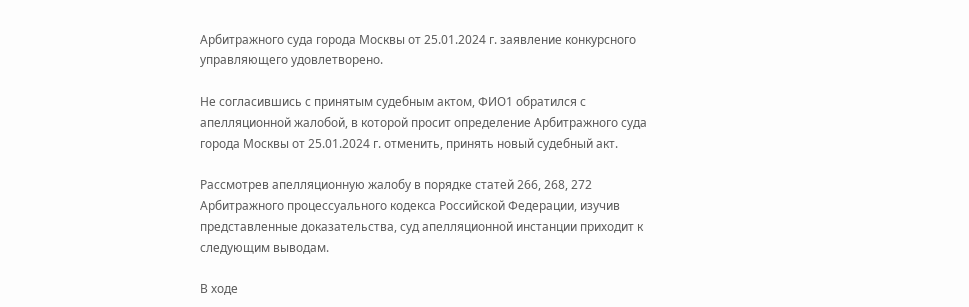Арбитражного суда города Москвы от 25.01.2024 г. заявление конкурсного управляющего удовлетворено.

Не согласившись с принятым судебным актом, ФИО1 обратился с апелляционной жалобой, в которой просит определение Арбитражного суда города Москвы от 25.01.2024 г. отменить, принять новый судебный акт.

Рассмотрев апелляционную жалобу в порядке статей 266, 268, 272 Арбитражного процессуального кодекса Российской Федерации, изучив представленные доказательства, суд апелляционной инстанции приходит к следующим выводам.

В ходе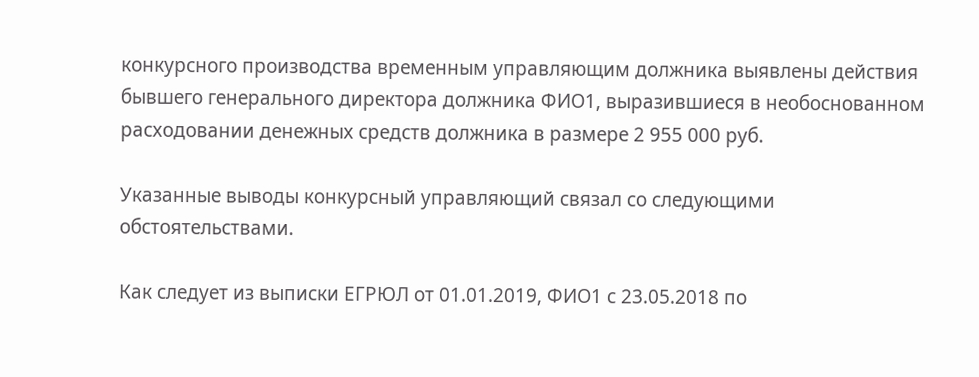конкурсного производства временным управляющим должника выявлены действия бывшего генерального директора должника ФИО1, выразившиеся в необоснованном расходовании денежных средств должника в размере 2 955 000 руб.

Указанные выводы конкурсный управляющий связал со следующими обстоятельствами.

Как следует из выписки ЕГРЮЛ от 01.01.2019, ФИО1 с 23.05.2018 по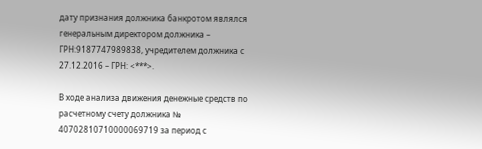дату признания должника банкротом являлся генеральным директором должника – ГРН:9187747989838, учредителем должника с 27.12.2016 – ГРН: <***>.

В ходе анализа движения денежные средств по расчетному счету должника № 40702810710000069719 за период с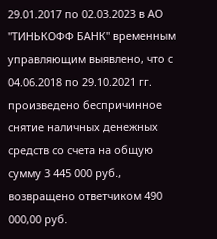29.01.2017 по 02.03.2023 в АО "ТИНЬКОФФ БАНК" временным управляющим выявлено, что с 04.06.2018 по 29.10.2021 гг. произведено беспричинное снятие наличных денежных средств со счета на общую сумму 3 445 000 руб., возвращено ответчиком 490 000,00 руб.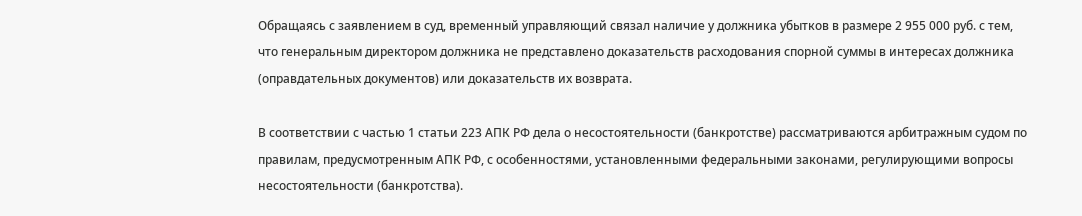Обращаясь с заявлением в суд, временный управляющий связал наличие у должника убытков в размере 2 955 000 руб. с тем, что генеральным директором должника не представлено доказательств расходования спорной суммы в интересах должника (оправдательных документов) или доказательств их возврата.

В соответствии с частью 1 статьи 223 АПК РФ дела о несостоятельности (банкротстве) рассматриваются арбитражным судом по правилам, предусмотренным АПК РФ, с особенностями, установленными федеральными законами, регулирующими вопросы несостоятельности (банкротства).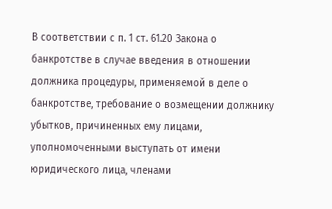В соответствии с п. 1 ст. 61.20 Закона о банкротстве в случае введения в отношении должника процедуры, применяемой в деле о банкротстве, требование о возмещении должнику убытков, причиненных ему лицами, уполномоченными выступать от имени юридического лица, членами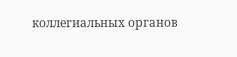коллегиальных органов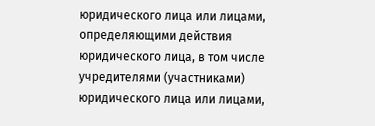юридического лица или лицами, определяющими действия юридического лица, в том числе учредителями (участниками) юридического лица или лицами,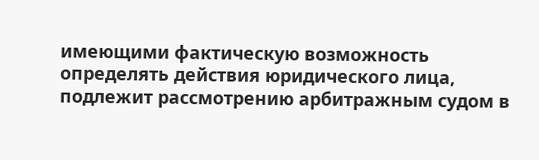имеющими фактическую возможность определять действия юридического лица, подлежит рассмотрению арбитражным судом в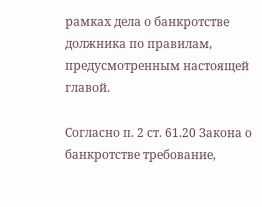рамках дела о банкротстве должника по правилам, предусмотренным настоящей главой.

Согласно п. 2 ст. 61.20 Закона о банкротстве требование,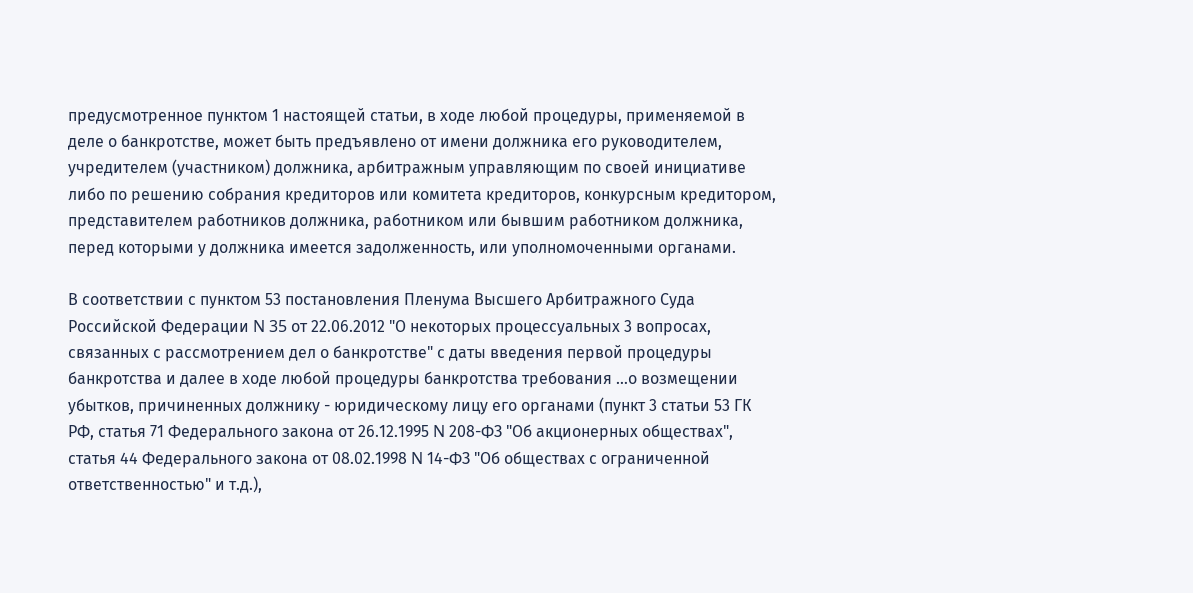предусмотренное пунктом 1 настоящей статьи, в ходе любой процедуры, применяемой в деле о банкротстве, может быть предъявлено от имени должника его руководителем, учредителем (участником) должника, арбитражным управляющим по своей инициативе либо по решению собрания кредиторов или комитета кредиторов, конкурсным кредитором, представителем работников должника, работником или бывшим работником должника, перед которыми у должника имеется задолженность, или уполномоченными органами.

В соответствии с пунктом 53 постановления Пленума Высшего Арбитражного Суда Российской Федерации N 35 от 22.06.2012 "О некоторых процессуальных 3 вопросах, связанных с рассмотрением дел о банкротстве" с даты введения первой процедуры банкротства и далее в ходе любой процедуры банкротства требования …о возмещении убытков, причиненных должнику - юридическому лицу его органами (пункт 3 статьи 53 ГК РФ, статья 71 Федерального закона от 26.12.1995 N 208-ФЗ "Об акционерных обществах", статья 44 Федерального закона от 08.02.1998 N 14-ФЗ "Об обществах с ограниченной ответственностью" и т.д.),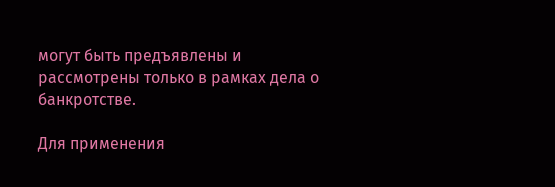могут быть предъявлены и рассмотрены только в рамках дела о банкротстве.

Для применения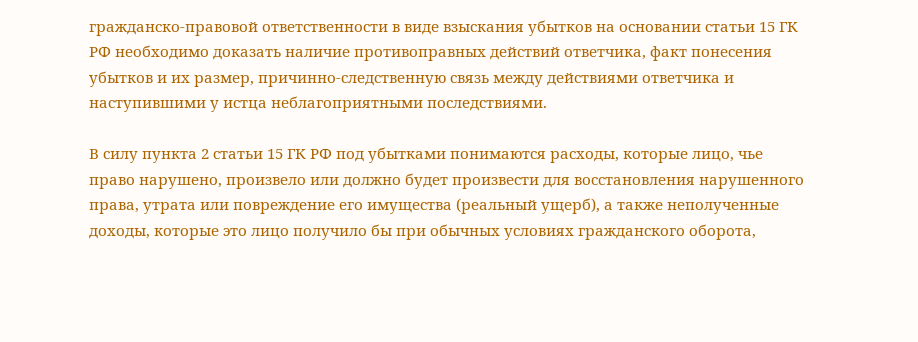гражданско-правовой ответственности в виде взыскания убытков на основании статьи 15 ГК РФ необходимо доказать наличие противоправных действий ответчика, факт понесения убытков и их размер, причинно-следственную связь между действиями ответчика и наступившими у истца неблагоприятными последствиями.

В силу пункта 2 статьи 15 ГК РФ под убытками понимаются расходы, которые лицо, чье право нарушено, произвело или должно будет произвести для восстановления нарушенного права, утрата или повреждение его имущества (реальный ущерб), а также неполученные доходы, которые это лицо получило бы при обычных условиях гражданского оборота,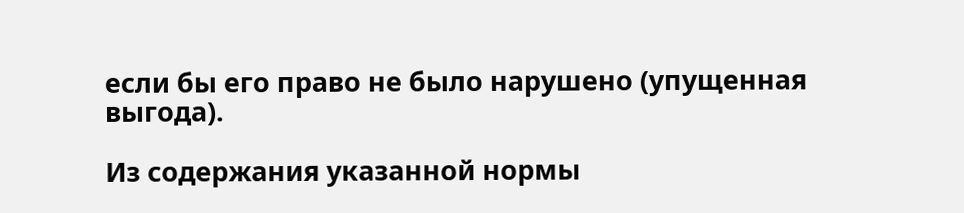если бы его право не было нарушено (упущенная выгода).

Из содержания указанной нормы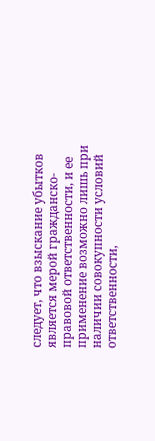следует, что взыскание убытков является мерой гражданско-правовой ответственности, и ее применение возможно лишь при наличии совокупности условий ответственности,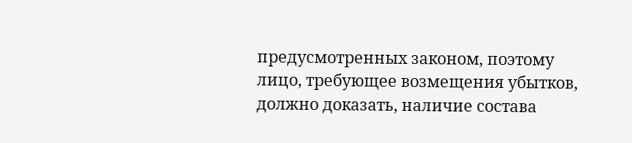предусмотренных законом, поэтому лицо, требующее возмещения убытков, должно доказать, наличие состава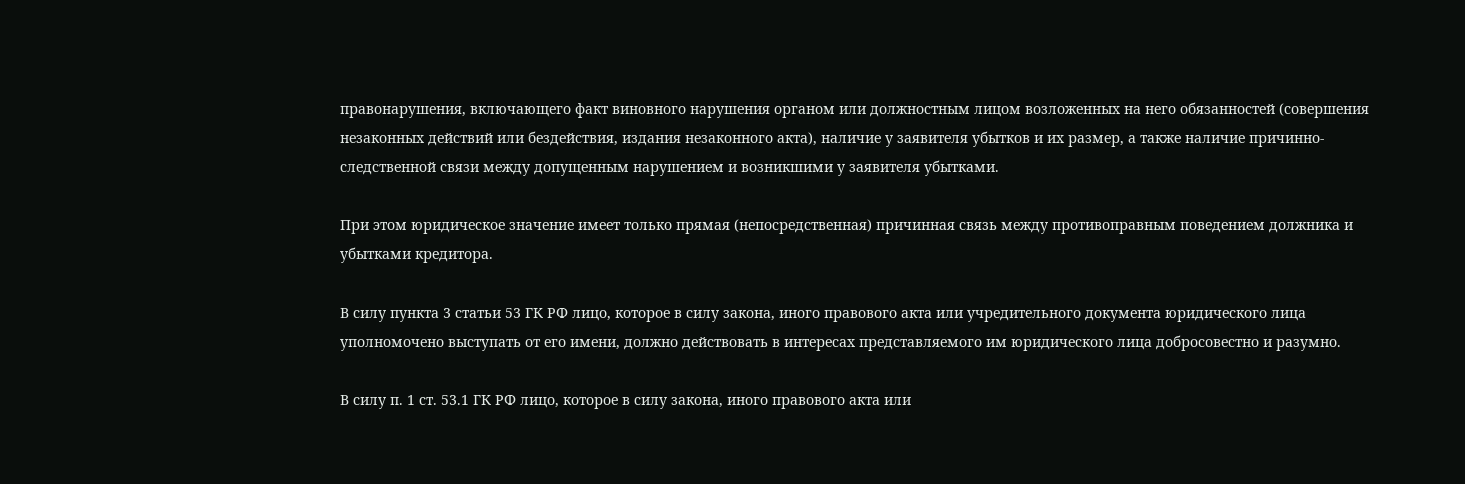правонарушения, включающего факт виновного нарушения органом или должностным лицом возложенных на него обязанностей (совершения незаконных действий или бездействия, издания незаконного акта), наличие у заявителя убытков и их размер, а также наличие причинно-следственной связи между допущенным нарушением и возникшими у заявителя убытками.

При этом юридическое значение имеет только прямая (непосредственная) причинная связь между противоправным поведением должника и убытками кредитора.

В силу пункта 3 статьи 53 ГК РФ лицо, которое в силу закона, иного правового акта или учредительного документа юридического лица уполномочено выступать от его имени, должно действовать в интересах представляемого им юридического лица добросовестно и разумно.

В силу п. 1 ст. 53.1 ГК РФ лицо, которое в силу закона, иного правового акта или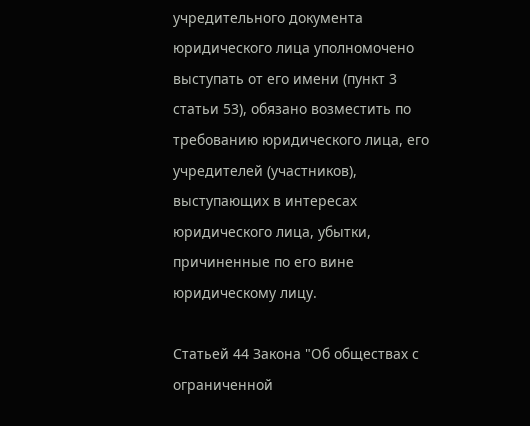учредительного документа юридического лица уполномочено выступать от его имени (пункт 3 статьи 53), обязано возместить по требованию юридического лица, его учредителей (участников), выступающих в интересах юридического лица, убытки, причиненные по его вине юридическому лицу.

Статьей 44 Закона "Об обществах с ограниченной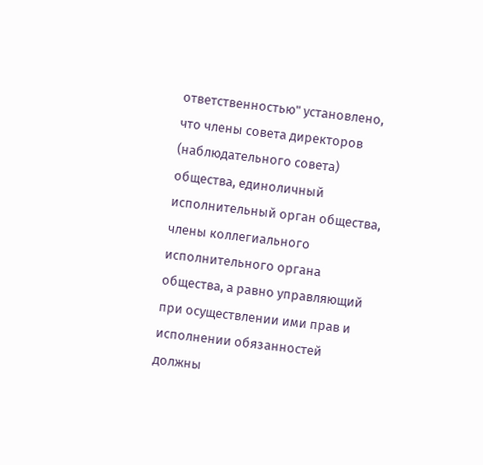ответственностью" установлено, что члены совета директоров (наблюдательного совета) общества, единоличный исполнительный орган общества, члены коллегиального исполнительного органа общества, а равно управляющий при осуществлении ими прав и исполнении обязанностей должны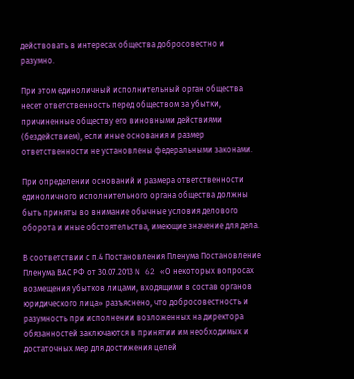действовать в интересах общества добросовестно и разумно.

При этом единоличный исполнительный орган общества несет ответственность перед обществом за убытки, причиненные обществу его виновными действиями (бездействием), если иные основания и размер ответственности не установлены федеральными законами.

При определении оснований и размера ответственности единоличного исполнительного органа общества должны быть приняты во внимание обычные условия делового оборота и иные обстоятельства, имеющие значение для дела.

В соответствии с п.4 Постановления Пленума Постановление Пленума ВАС РФ от 30.07.2013 N 62 «О некоторых вопросах возмещения убытков лицами, входящими в состав органов юридического лица» разъяснено, что добросовестность и разумность при исполнении возложенных на директора обязанностей заключаются в принятии им необходимых и достаточных мер для достижения целей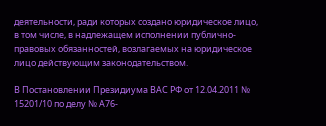деятельности, ради которых создано юридическое лицо, в том числе, в надлежащем исполнении публично-правовых обязанностей, возлагаемых на юридическое лицо действующим законодательством.

В Постановлении Президиума ВАС РФ от 12.04.2011 № 15201/10 по делу № А76-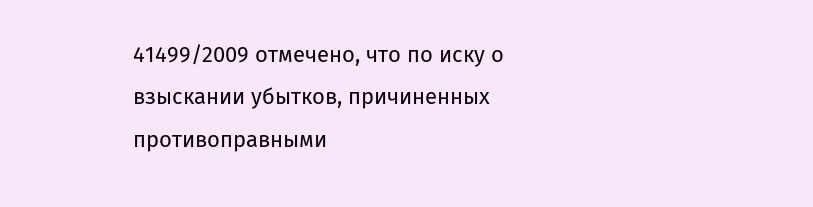41499/2009 отмечено, что по иску о взыскании убытков, причиненных противоправными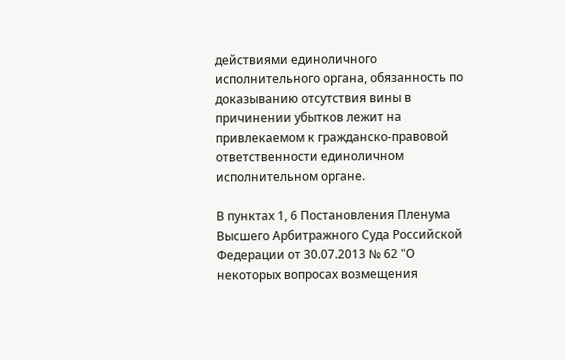действиями единоличного исполнительного органа, обязанность по доказыванию отсутствия вины в причинении убытков лежит на привлекаемом к гражданско-правовой ответственности единоличном исполнительном органе.

В пунктах 1, 6 Постановления Пленума Высшего Арбитражного Суда Российской Федерации от 30.07.2013 № 62 "О некоторых вопросах возмещения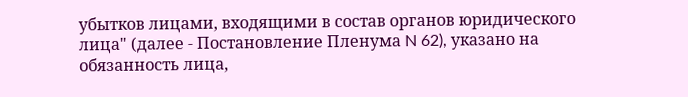убытков лицами, входящими в состав органов юридического лица" (далее - Постановление Пленума N 62), указано на обязанность лица,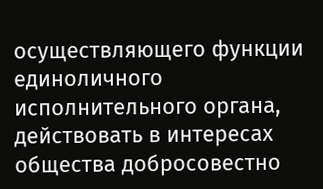осуществляющего функции единоличного исполнительного органа, действовать в интересах общества добросовестно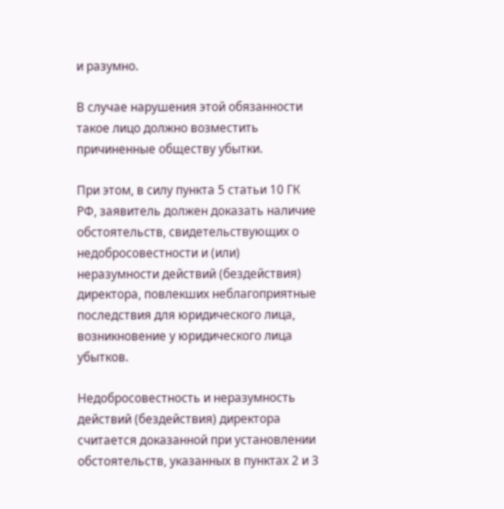и разумно.

В случае нарушения этой обязанности такое лицо должно возместить причиненные обществу убытки.

При этом, в силу пункта 5 статьи 10 ГК РФ, заявитель должен доказать наличие обстоятельств, свидетельствующих о недобросовестности и (или) неразумности действий (бездействия) директора, повлекших неблагоприятные последствия для юридического лица, возникновение у юридического лица убытков.

Недобросовестность и неразумность действий (бездействия) директора считается доказанной при установлении обстоятельств, указанных в пунктах 2 и 3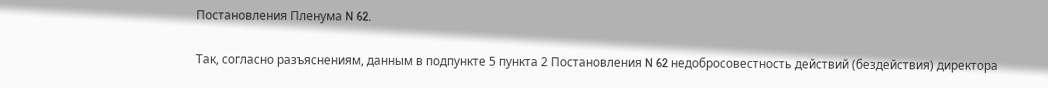Постановления Пленума N 62.

Так, согласно разъяснениям, данным в подпункте 5 пункта 2 Постановления N 62 недобросовестность действий (бездействия) директора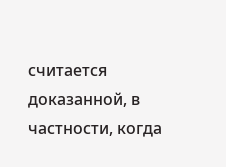считается доказанной, в частности, когда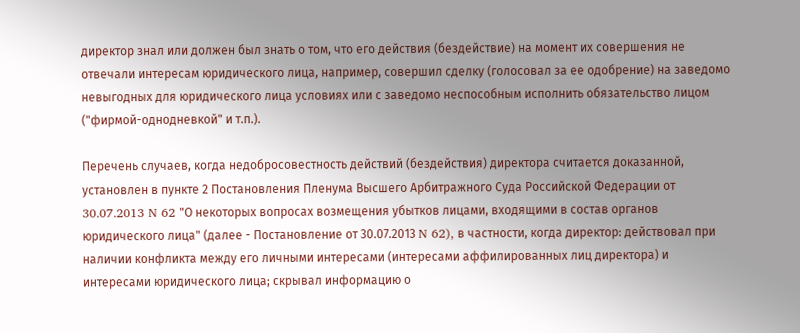директор знал или должен был знать о том, что его действия (бездействие) на момент их совершения не отвечали интересам юридического лица, например, совершил сделку (голосовал за ее одобрение) на заведомо невыгодных для юридического лица условиях или с заведомо неспособным исполнить обязательство лицом ("фирмой-однодневкой" и т.п.).

Перечень случаев, когда недобросовестность действий (бездействия) директора считается доказанной, установлен в пункте 2 Постановления Пленума Высшего Арбитражного Суда Российской Федерации от 30.07.2013 N 62 "О некоторых вопросах возмещения убытков лицами, входящими в состав органов юридического лица" (далее - Постановление от 30.07.2013 N 62), в частности, когда директор: действовал при наличии конфликта между его личными интересами (интересами аффилированных лиц директора) и интересами юридического лица; скрывал информацию о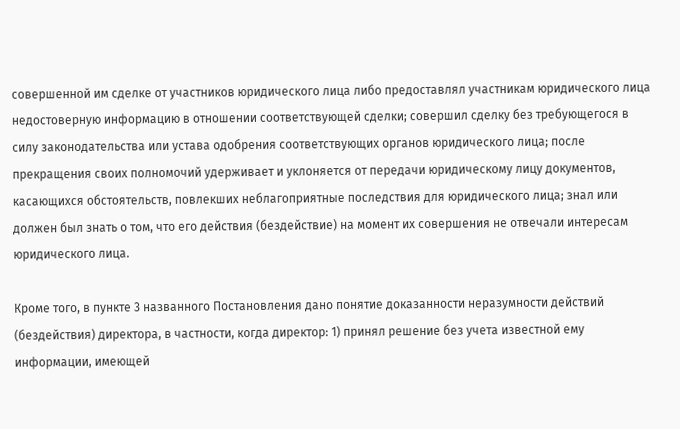совершенной им сделке от участников юридического лица либо предоставлял участникам юридического лица недостоверную информацию в отношении соответствующей сделки; совершил сделку без требующегося в силу законодательства или устава одобрения соответствующих органов юридического лица; после прекращения своих полномочий удерживает и уклоняется от передачи юридическому лицу документов, касающихся обстоятельств, повлекших неблагоприятные последствия для юридического лица; знал или должен был знать о том, что его действия (бездействие) на момент их совершения не отвечали интересам юридического лица.

Кроме того, в пункте 3 названного Постановления дано понятие доказанности неразумности действий (бездействия) директора, в частности, когда директор: 1) принял решение без учета известной ему информации, имеющей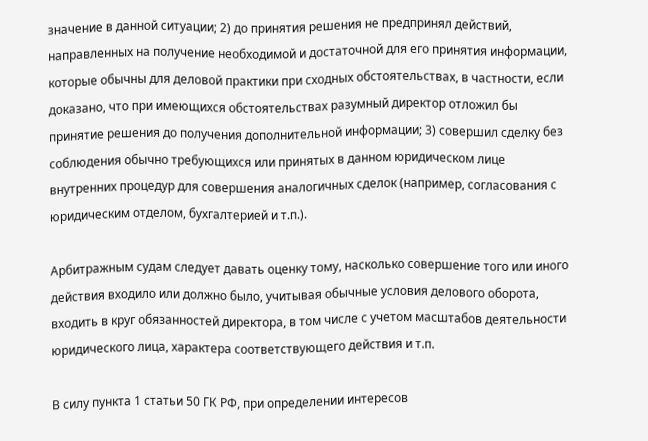значение в данной ситуации; 2) до принятия решения не предпринял действий, направленных на получение необходимой и достаточной для его принятия информации, которые обычны для деловой практики при сходных обстоятельствах, в частности, если доказано, что при имеющихся обстоятельствах разумный директор отложил бы принятие решения до получения дополнительной информации; 3) совершил сделку без соблюдения обычно требующихся или принятых в данном юридическом лице внутренних процедур для совершения аналогичных сделок (например, согласования с юридическим отделом, бухгалтерией и т.п.).

Арбитражным судам следует давать оценку тому, насколько совершение того или иного действия входило или должно было, учитывая обычные условия делового оборота, входить в круг обязанностей директора, в том числе с учетом масштабов деятельности юридического лица, характера соответствующего действия и т.п.

В силу пункта 1 статьи 50 ГК РФ, при определении интересов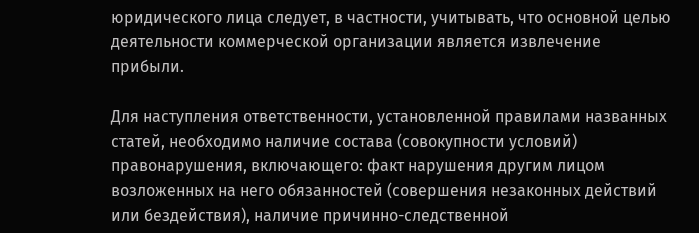юридического лица следует, в частности, учитывать, что основной целью деятельности коммерческой организации является извлечение прибыли.

Для наступления ответственности, установленной правилами названных статей, необходимо наличие состава (совокупности условий) правонарушения, включающего: факт нарушения другим лицом возложенных на него обязанностей (совершения незаконных действий или бездействия), наличие причинно-следственной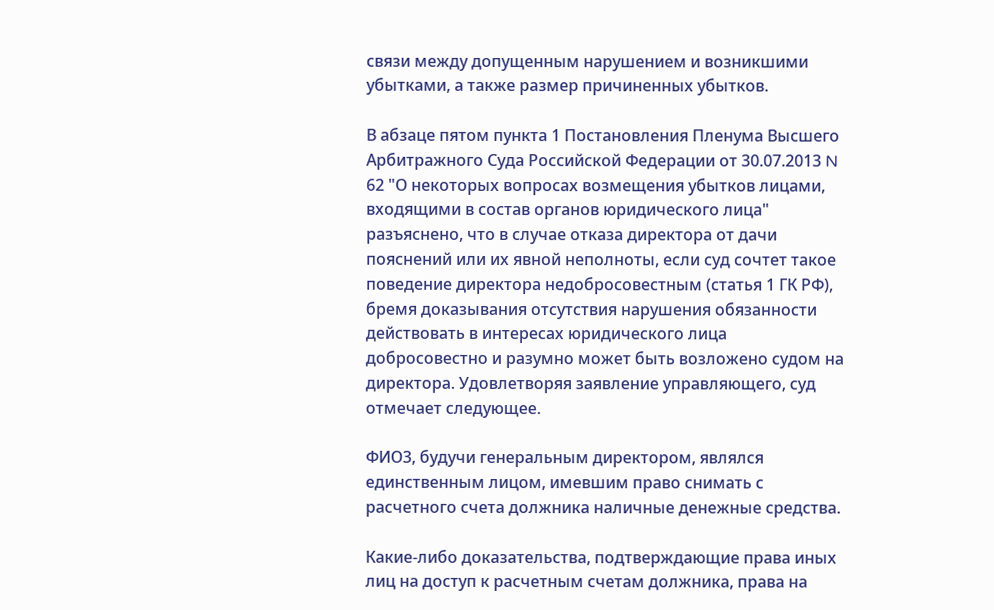связи между допущенным нарушением и возникшими убытками, а также размер причиненных убытков.

В абзаце пятом пункта 1 Постановления Пленума Высшего Арбитражного Суда Российской Федерации от 30.07.2013 N 62 "О некоторых вопросах возмещения убытков лицами, входящими в состав органов юридического лица" разъяснено, что в случае отказа директора от дачи пояснений или их явной неполноты, если суд сочтет такое поведение директора недобросовестным (статья 1 ГК РФ), бремя доказывания отсутствия нарушения обязанности действовать в интересах юридического лица добросовестно и разумно может быть возложено судом на директора. Удовлетворяя заявление управляющего, суд отмечает следующее.

ФИО3, будучи генеральным директором, являлся единственным лицом, имевшим право снимать с расчетного счета должника наличные денежные средства.

Какие-либо доказательства, подтверждающие права иных лиц на доступ к расчетным счетам должника, права на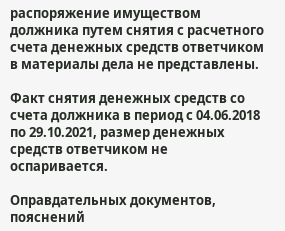распоряжение имуществом должника путем снятия с расчетного счета денежных средств ответчиком в материалы дела не представлены.

Факт снятия денежных средств со счета должника в период с 04.06.2018 по 29.10.2021, размер денежных средств ответчиком не оспаривается.

Оправдательных документов, пояснений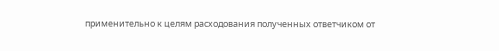применительно к целям расходования полученных ответчиком от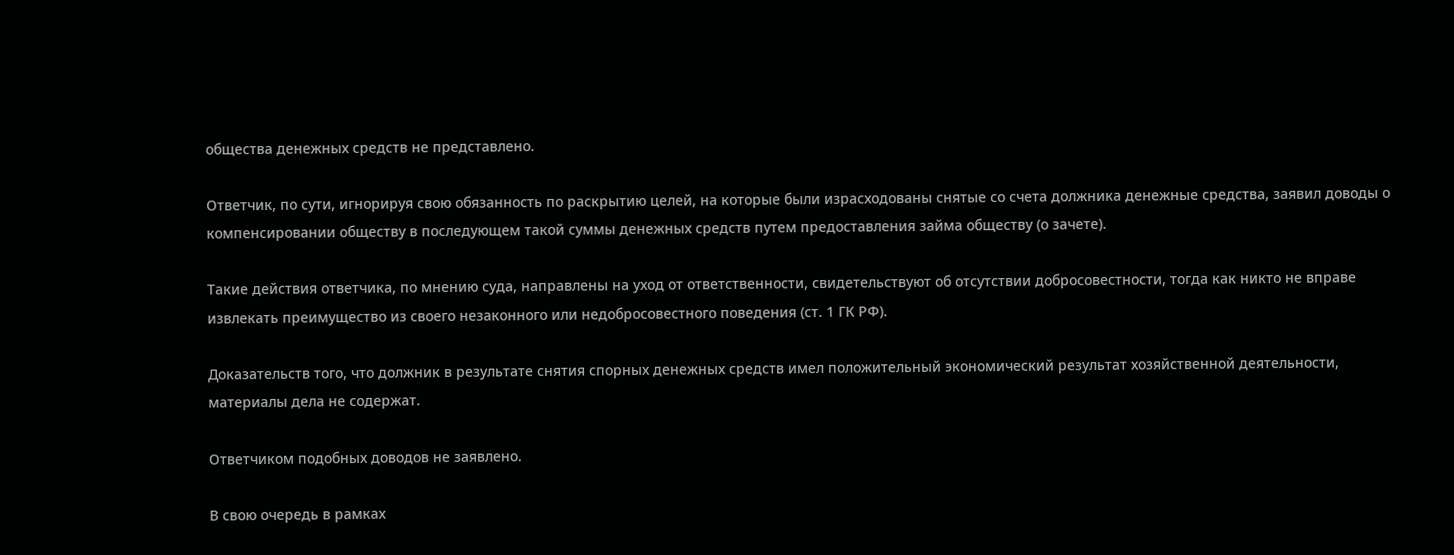общества денежных средств не представлено.

Ответчик, по сути, игнорируя свою обязанность по раскрытию целей, на которые были израсходованы снятые со счета должника денежные средства, заявил доводы о компенсировании обществу в последующем такой суммы денежных средств путем предоставления займа обществу (о зачете).

Такие действия ответчика, по мнению суда, направлены на уход от ответственности, свидетельствуют об отсутствии добросовестности, тогда как никто не вправе извлекать преимущество из своего незаконного или недобросовестного поведения (ст. 1 ГК РФ).

Доказательств того, что должник в результате снятия спорных денежных средств имел положительный экономический результат хозяйственной деятельности, материалы дела не содержат.

Ответчиком подобных доводов не заявлено.

В свою очередь в рамках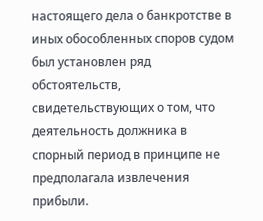настоящего дела о банкротстве в иных обособленных споров судом был установлен ряд обстоятельств, свидетельствующих о том, что деятельность должника в спорный период в принципе не предполагала извлечения прибыли.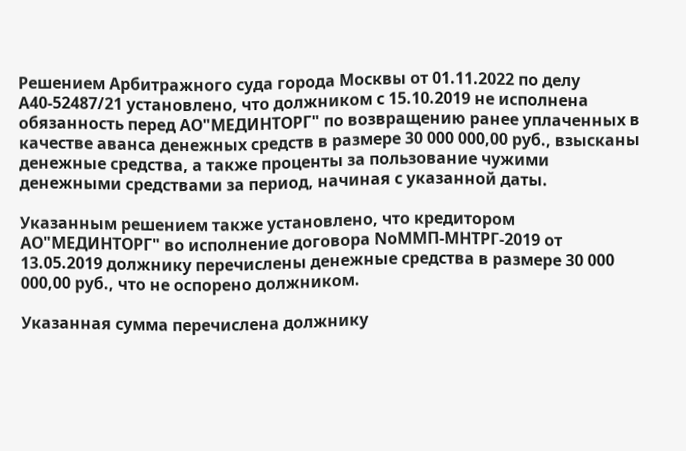Решением Арбитражного суда города Москвы от 01.11.2022 по делу А40-52487/21 установлено, что должником с 15.10.2019 не исполнена обязанность перед АО"МЕДИНТОРГ" по возвращению ранее уплаченных в качестве аванса денежных средств в размере 30 000 000,00 руб., взысканы денежные средства, а также проценты за пользование чужими денежными средствами за период, начиная с указанной даты.

Указанным решением также установлено, что кредитором АО"МЕДИНТОРГ" во исполнение договора NoММП-МНТРГ-2019 от 13.05.2019 должнику перечислены денежные средства в размере 30 000 000,00 руб., что не оспорено должником.

Указанная сумма перечислена должнику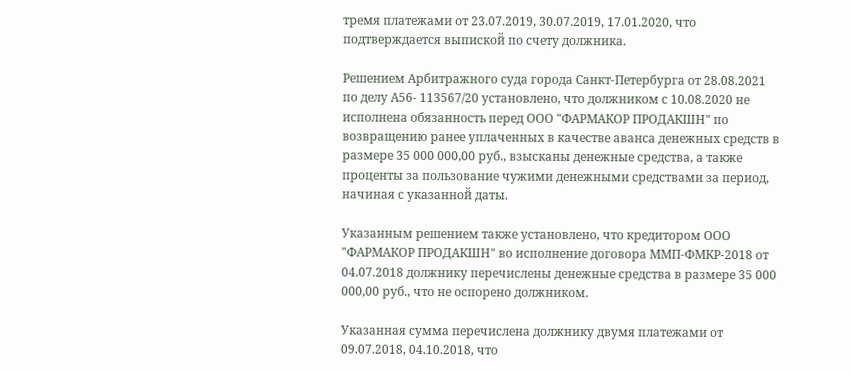тремя платежами от 23.07.2019, 30.07.2019, 17.01.2020, что подтверждается выпиской̆ по счету должника.

Решением Арбитражного суда города Санкт-Петербурга от 28.08.2021 по делу А56- 113567/20 установлено, что должником с 10.08.2020 не исполнена обязанность перед ООО "ФАРМАКОР ПРОДАКШН" по возвращению ранее уплаченных в качестве аванса денежных средств в размере 35 000 000,00 руб., взысканы денежные средства, а также проценты за пользование чужими денежными средствами за период, начиная с указанной̆ даты.

Указанным решением также установлено, что кредитором ООО "ФАРМАКОР ПРОДАКШН" во исполнение договора ММП-ФМКР-2018 от 04.07.2018 должнику перечислены денежные средства в размере 35 000 000,00 руб., что не оспорено должником.

Указанная сумма перечислена должнику двумя платежами от 09.07.2018, 04.10.2018, что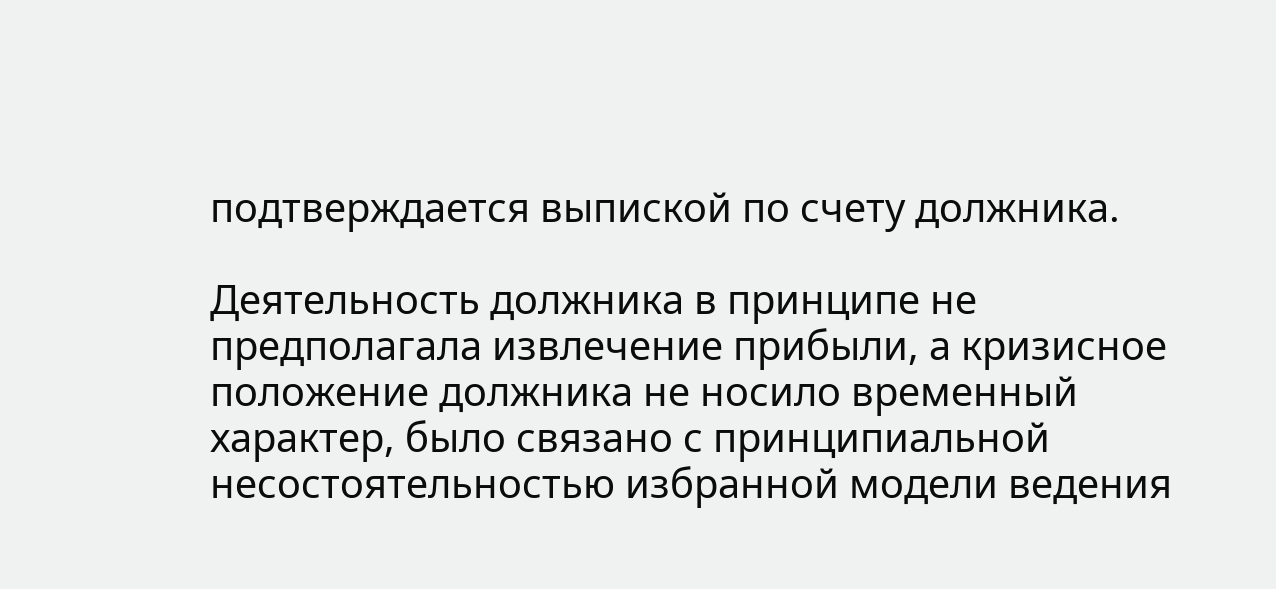подтверждается выпиской по счету должника.

Деятельность должника в принципе не предполагала извлечение прибыли, а кризисное положение должника не носило временный характер, было связано с принципиальной несостоятельностью избранной модели ведения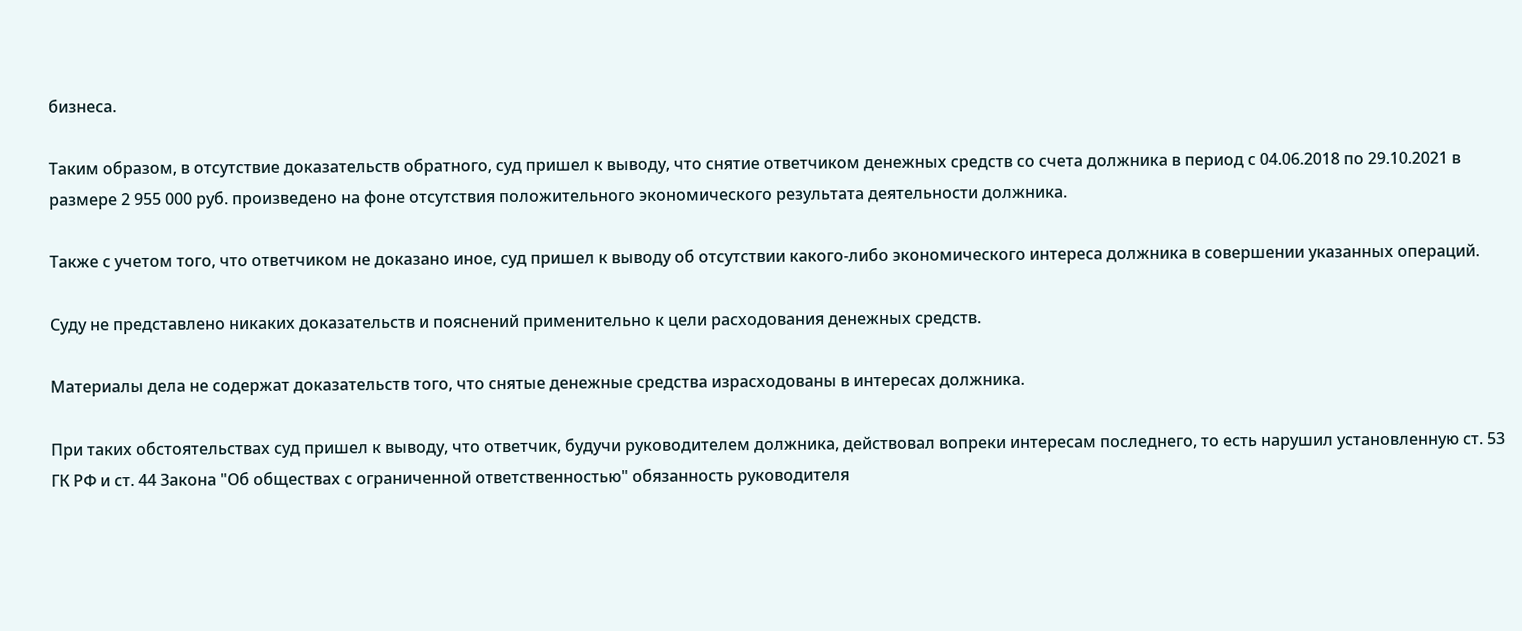бизнеса.

Таким образом, в отсутствие доказательств обратного, суд пришел к выводу, что снятие ответчиком денежных средств со счета должника в период с 04.06.2018 по 29.10.2021 в размере 2 955 000 руб. произведено на фоне отсутствия положительного экономического результата деятельности должника.

Также с учетом того, что ответчиком не доказано иное, суд пришел к выводу об отсутствии какого-либо экономического интереса должника в совершении указанных операций.

Суду не представлено никаких доказательств и пояснений применительно к цели расходования денежных средств.

Материалы дела не содержат доказательств того, что снятые денежные средства израсходованы в интересах должника.

При таких обстоятельствах суд пришел к выводу, что ответчик, будучи руководителем должника, действовал вопреки интересам последнего, то есть нарушил установленную ст. 53 ГК РФ и ст. 44 Закона "Об обществах с ограниченной ответственностью" обязанность руководителя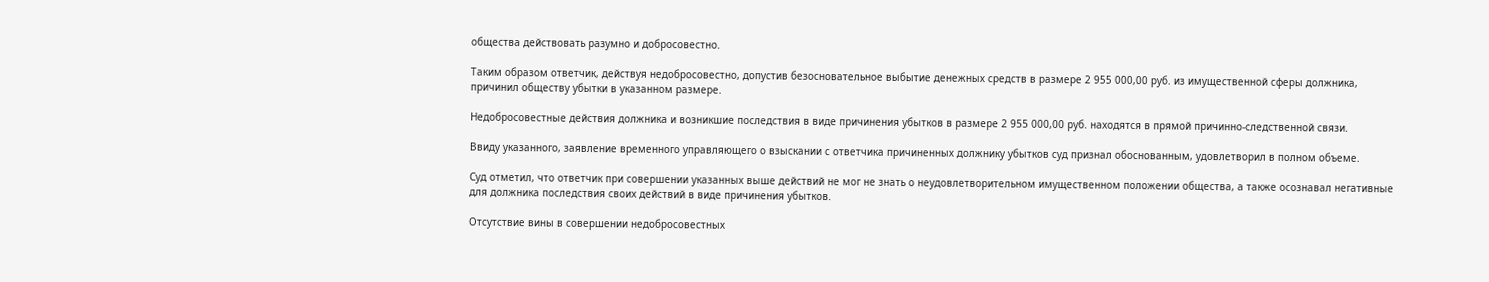общества действовать разумно и добросовестно.

Таким образом ответчик, действуя недобросовестно, допустив безосновательное выбытие денежных средств в размере 2 955 000,00 руб. из имущественной сферы должника, причинил обществу убытки в указанном размере.

Недобросовестные действия должника и возникшие последствия в виде причинения убытков в размере 2 955 000,00 руб. находятся в прямой причинно-следственной связи.

Ввиду указанного, заявление временного управляющего о взыскании с ответчика причиненных должнику убытков суд признал обоснованным, удовлетворил в полном объеме.

Суд отметил, что ответчик при совершении указанных выше действий не мог не знать о неудовлетворительном имущественном положении общества, а также осознавал негативные для должника последствия своих действий в виде причинения убытков.

Отсутствие вины в совершении недобросовестных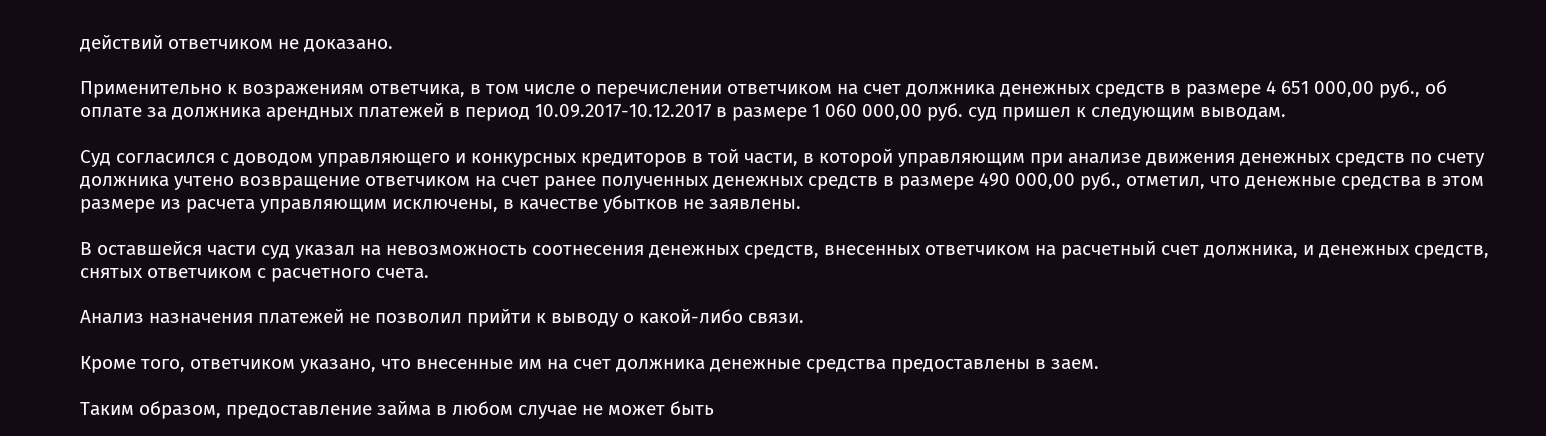действий ответчиком не доказано.

Применительно к возражениям ответчика, в том числе о перечислении ответчиком на счет должника денежных средств в размере 4 651 000,00 руб., об оплате за должника арендных платежей в период 10.09.2017-10.12.2017 в размере 1 060 000,00 руб. суд пришел к следующим выводам.

Суд согласился с доводом управляющего и конкурсных кредиторов в той части, в которой управляющим при анализе движения денежных средств по счету должника учтено возвращение ответчиком на счет ранее полученных денежных средств в размере 490 000,00 руб., отметил, что денежные средства в этом размере из расчета управляющим исключены, в качестве убытков не заявлены.

В оставшейся части суд указал на невозможность соотнесения денежных средств, внесенных ответчиком на расчетный счет должника, и денежных средств, снятых ответчиком с расчетного счета.

Анализ назначения платежей не позволил прийти к выводу о какой-либо связи.

Кроме того, ответчиком указано, что внесенные им на счет должника денежные средства предоставлены в заем.

Таким образом, предоставление займа в любом случае не может быть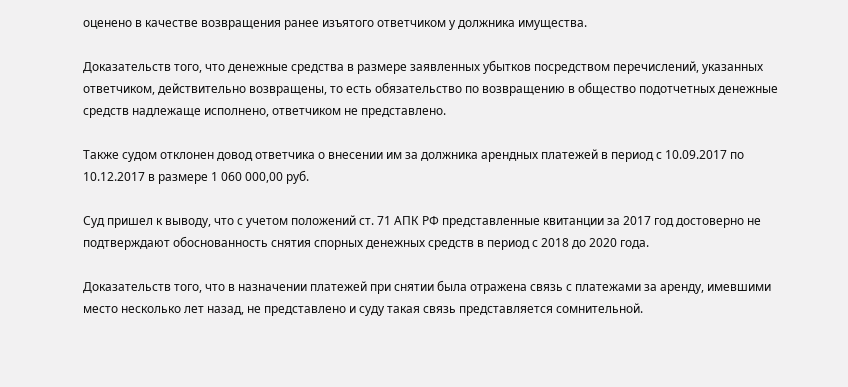оценено в качестве возвращения ранее изъятого ответчиком у должника имущества.

Доказательств того, что денежные средства в размере заявленных убытков посредством перечислений, указанных ответчиком, действительно возвращены, то есть обязательство по возвращению в общество подотчетных денежные средств надлежаще исполнено, ответчиком не представлено.

Также судом отклонен довод ответчика о внесении им за должника арендных платежей в период с 10.09.2017 по 10.12.2017 в размере 1 060 000,00 руб.

Суд пришел к выводу, что с учетом положений ст. 71 АПК РФ представленные квитанции за 2017 год достоверно не подтверждают обоснованность снятия спорных денежных средств в период с 2018 до 2020 года.

Доказательств того, что в назначении платежей при снятии была отражена связь с платежами за аренду, имевшими место несколько лет назад, не представлено и суду такая связь представляется сомнительной.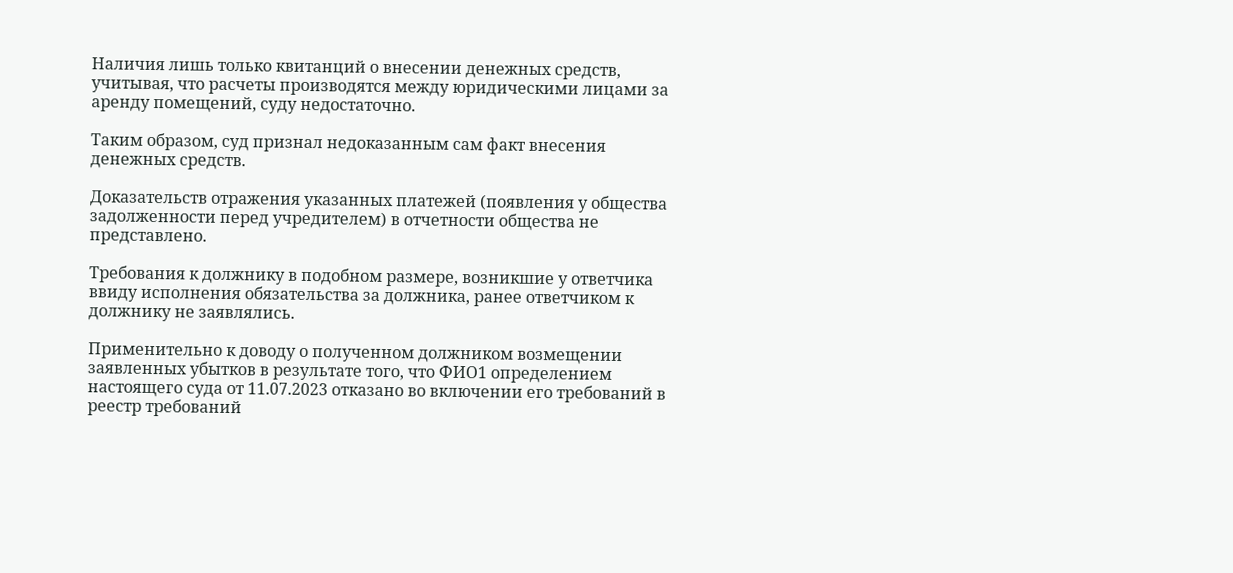Наличия лишь только квитанций о внесении денежных средств, учитывая, что расчеты производятся между юридическими лицами за аренду помещений, суду недостаточно.

Таким образом, суд признал недоказанным сам факт внесения денежных средств.

Доказательств отражения указанных платежей (появления у общества задолженности перед учредителем) в отчетности общества не представлено.

Требования к должнику в подобном размере, возникшие у ответчика ввиду исполнения обязательства за должника, ранее ответчиком к должнику не заявлялись.

Применительно к доводу о полученном должником возмещении заявленных убытков в результате того, что ФИО1 определением настоящего суда от 11.07.2023 отказано во включении его требований в реестр требований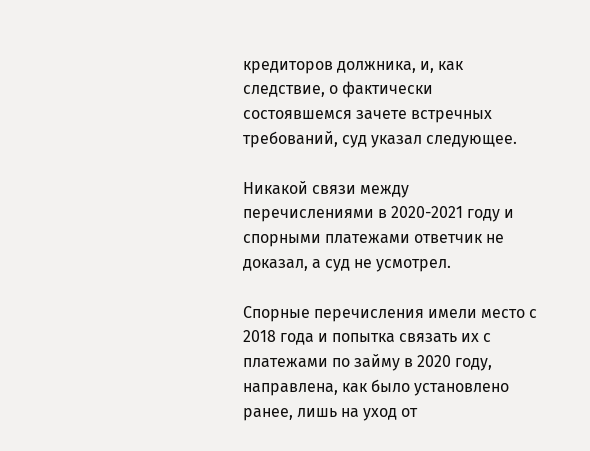кредиторов должника, и, как следствие, о фактически состоявшемся зачете встречных требований, суд указал следующее.

Никакой связи между перечислениями в 2020-2021 году и спорными платежами ответчик не доказал, а суд не усмотрел.

Спорные перечисления имели место с 2018 года и попытка связать их с платежами по займу в 2020 году, направлена, как было установлено ранее, лишь на уход от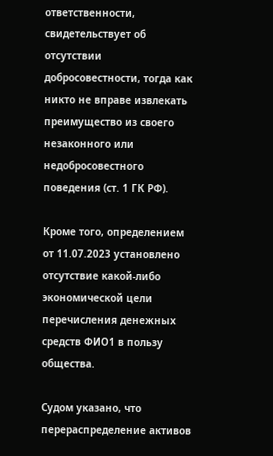ответственности, свидетельствует об отсутствии добросовестности, тогда как никто не вправе извлекать преимущество из своего незаконного или недобросовестного поведения (ст. 1 ГК РФ).

Кроме того, определением от 11.07.2023 установлено отсутствие какой-либо экономической цели перечисления денежных средств ФИО1 в пользу общества.

Судом указано, что перераспределение активов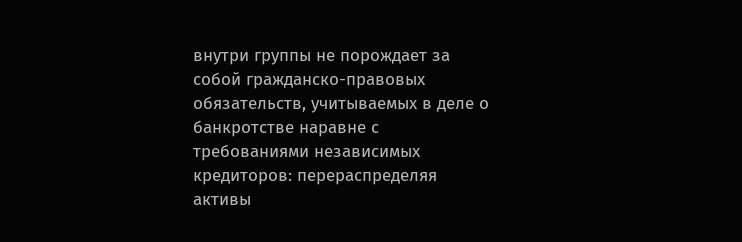внутри группы не порождает за собой гражданско-правовых обязательств, учитываемых в деле о банкротстве наравне с требованиями независимых кредиторов: перераспределяя активы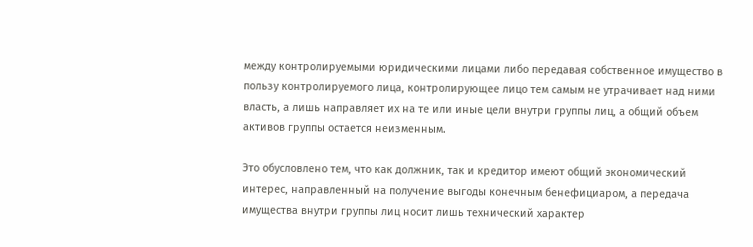между контролируемыми юридическими лицами либо передавая собственное имущество в пользу контролируемого лица, контролирующее лицо тем самым не утрачивает над ними власть, а лишь направляет их на те или иные цели внутри группы лиц, а общий объем активов группы остается неизменным.

Это обусловлено тем, что как должник, так и кредитор имеют общий экономический интерес, направленный на получение выгоды конечным бенефициаром, а передача имущества внутри группы лиц носит лишь технический характер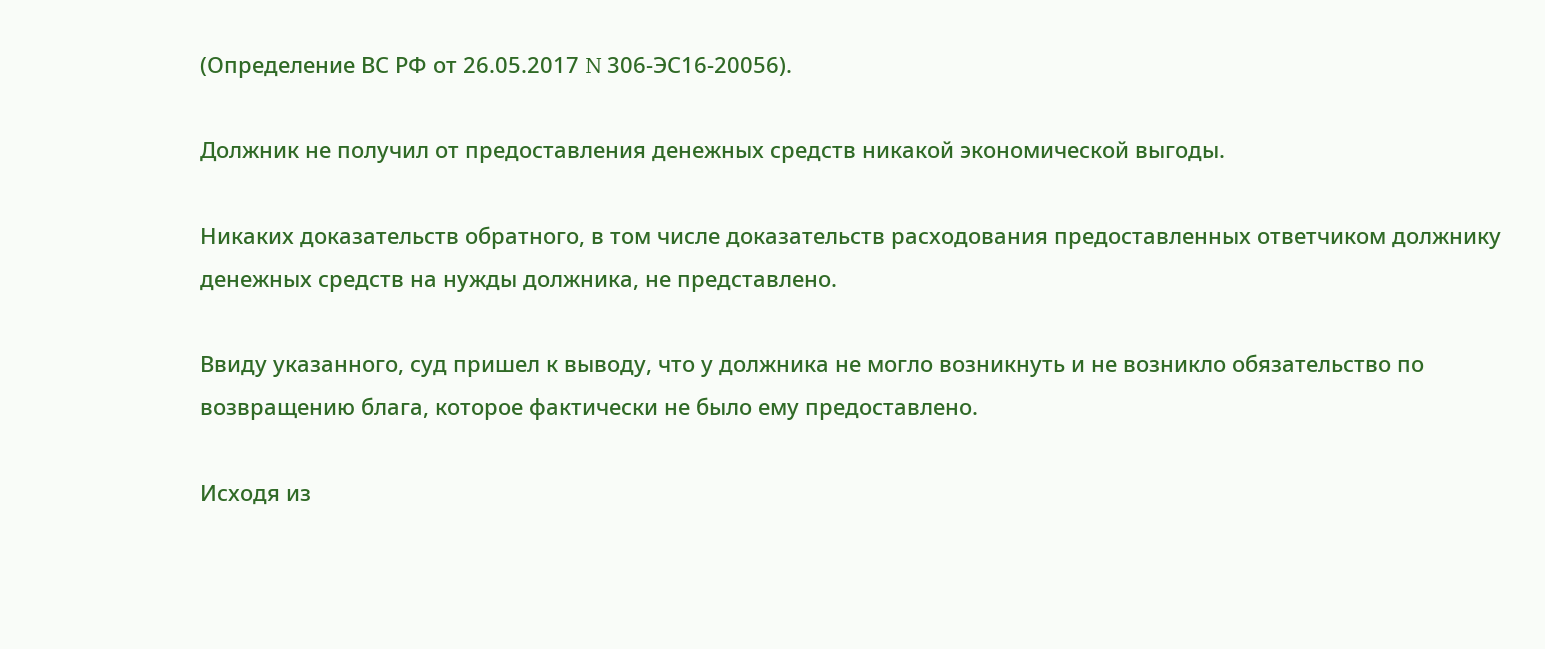(Определение ВС РФ от 26.05.2017 N 306-ЭС16-20056).

Должник не получил от предоставления денежных средств никакой экономической выгоды.

Никаких доказательств обратного, в том числе доказательств расходования предоставленных ответчиком должнику денежных средств на нужды должника, не представлено.

Ввиду указанного, суд пришел к выводу, что у должника не могло возникнуть и не возникло обязательство по возвращению блага, которое фактически не было ему предоставлено.

Исходя из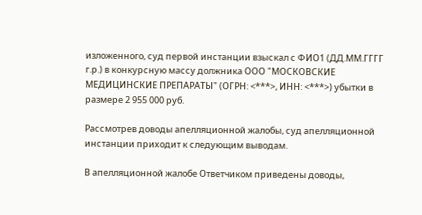изложенного, суд первой инстанции взыскал с ФИО1 (ДД.ММ.ГГГГ г.р.) в конкурсную массу должника ООО "МОСКОВСКИЕ МЕДИЦИНСКИЕ ПРЕПАРАТЫ" (ОГРН: <***>, ИНН: <***>) убытки в размере 2 955 000 руб.

Рассмотрев доводы апелляционной жалобы, суд апелляционной инстанции приходит к следующим выводам.

В апелляционной жалобе Ответчиком приведены доводы,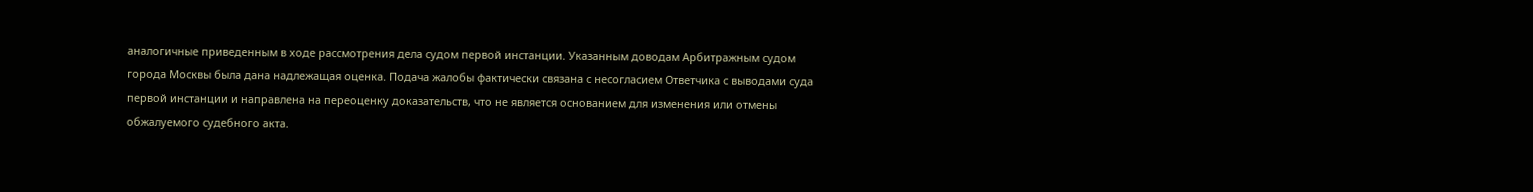аналогичные приведенным в ходе рассмотрения дела судом первой инстанции. Указанным доводам Арбитражным судом города Москвы была дана надлежащая оценка. Подача жалобы фактически связана с несогласием Ответчика с выводами суда первой инстанции и направлена на переоценку доказательств, что не является основанием для изменения или отмены обжалуемого судебного акта.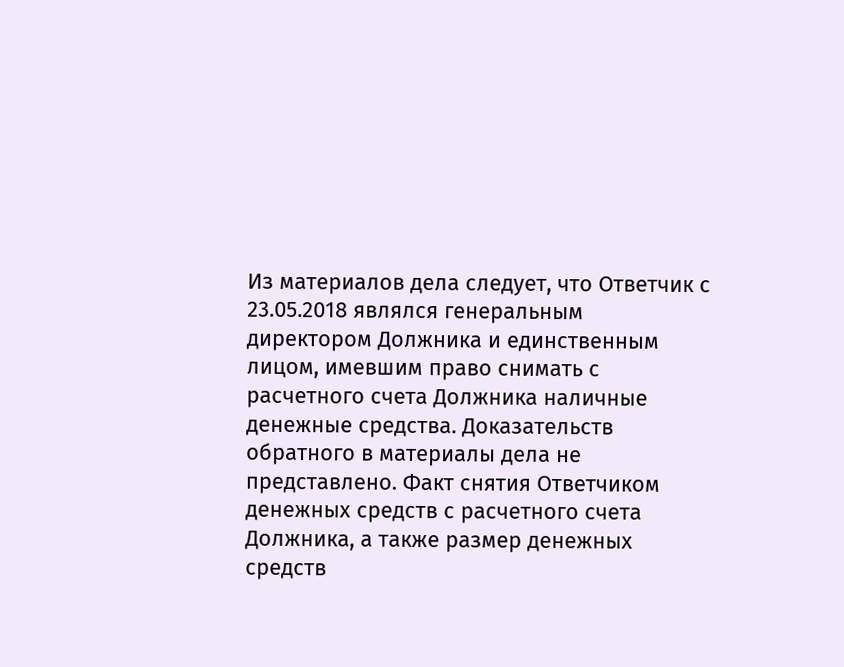Из материалов дела следует, что Ответчик с 23.05.2018 являлся генеральным директором Должника и единственным лицом, имевшим право снимать с расчетного счета Должника наличные денежные средства. Доказательств обратного в материалы дела не представлено. Факт снятия Ответчиком денежных средств с расчетного счета Должника, а также размер денежных средств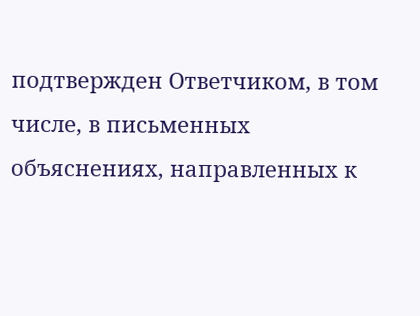подтвержден Ответчиком, в том числе, в письменных объяснениях, направленных к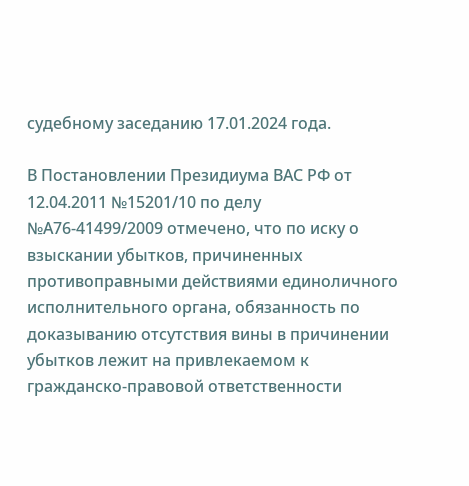судебному заседанию 17.01.2024 года.

В Постановлении Президиума ВАС РФ от 12.04.2011 №15201/10 по делу №А76-41499/2009 отмечено, что по иску о взыскании убытков, причиненных противоправными действиями единоличного исполнительного органа, обязанность по доказыванию отсутствия вины в причинении убытков лежит на привлекаемом к гражданско-правовой ответственности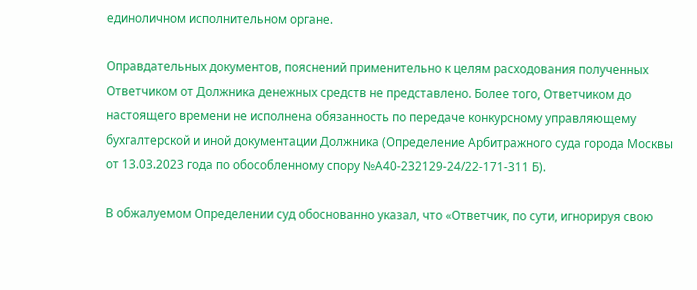единоличном исполнительном органе.

Оправдательных документов, пояснений применительно к целям расходования полученных Ответчиком от Должника денежных средств не представлено. Более того, Ответчиком до настоящего времени не исполнена обязанность по передаче конкурсному управляющему бухгалтерской и иной документации Должника (Определение Арбитражного суда города Москвы от 13.03.2023 года по обособленному спору №А40-232129-24/22-171-311 Б).

В обжалуемом Определении суд обоснованно указал, что «Ответчик, по сути, игнорируя свою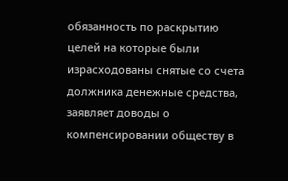обязанность по раскрытию целей на которые были израсходованы снятые со счета должника денежные средства, заявляет доводы о компенсировании обществу в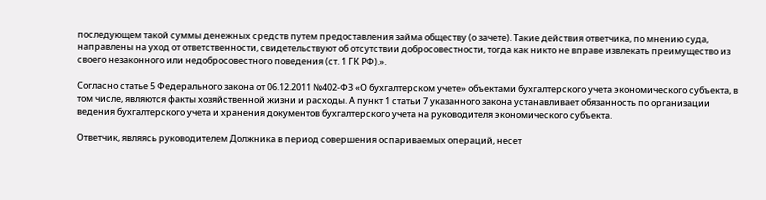последующем такой суммы денежных средств путем предоставления займа обществу (о зачете). Такие действия ответчика, по мнению суда, направлены на уход от ответственности, свидетельствуют об отсутствии добросовестности, тогда как никто не вправе извлекать преимущество из своего незаконного или недобросовестного поведения (ст. 1 ГК РФ).».

Согласно статье 5 Федерального закона от 06.12.2011 №402-ФЗ «О бухгалтерском учете» объектами бухгалтерского учета экономического субъекта, в том числе, являются факты хозяйственной жизни и расходы. А пункт 1 статьи 7 указанного закона устанавливает обязанность по организации ведения бухгалтерского учета и хранения документов бухгалтерского учета на руководителя экономического субъекта.

Ответчик, являясь руководителем Должника в период совершения оспариваемых операций, несет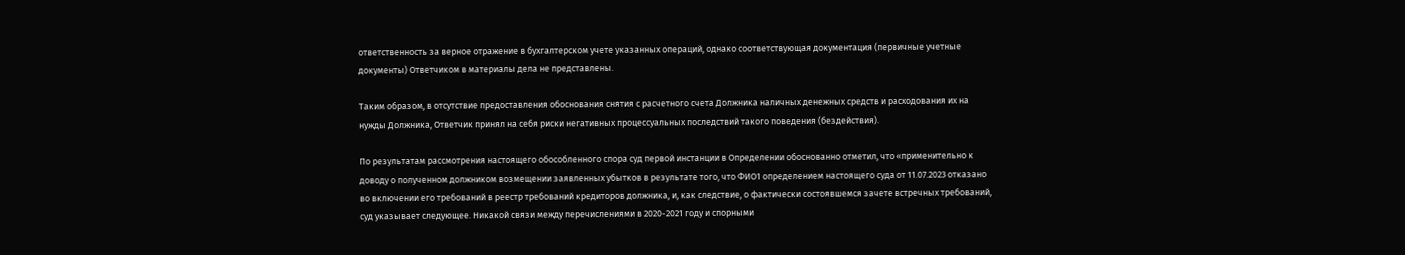ответственность за верное отражение в бухгалтерском учете указанных операций, однако соответствующая документация (первичные учетные документы) Ответчиком в материалы дела не представлены.

Таким образом, в отсутствие предоставления обоснования снятия с расчетного счета Должника наличных денежных средств и расходования их на нужды Должника, Ответчик принял на себя риски негативных процессуальных последствий такого поведения (бездействия).

По результатам рассмотрения настоящего обособленного спора суд первой инстанции в Определении обоснованно отметил, что «применительно к доводу о полученном должником возмещении заявленных убытков в результате того, что ФИО1 определением настоящего суда от 11.07.2023 отказано во включении его требований в реестр требований кредиторов должника, и, как следствие, о фактически состоявшемся зачете встречных требований, суд указывает следующее. Никакой связи между перечислениями в 2020-2021 году и спорными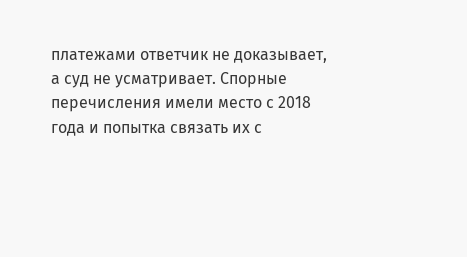платежами ответчик не доказывает, а суд не усматривает. Спорные перечисления имели место с 2018 года и попытка связать их с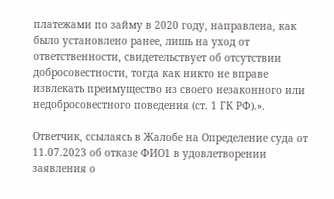платежами по займу в 2020 году, направлена, как было установлено ранее, лишь на уход от ответственности, свидетельствует об отсутствии добросовестности, тогда как никто не вправе извлекать преимущество из своего незаконного или недобросовестного поведения (ст. 1 ГК РФ).».

Ответчик, ссылаясь в Жалобе на Определение суда от 11.07.2023 об отказе ФИО1 в удовлетворении заявления о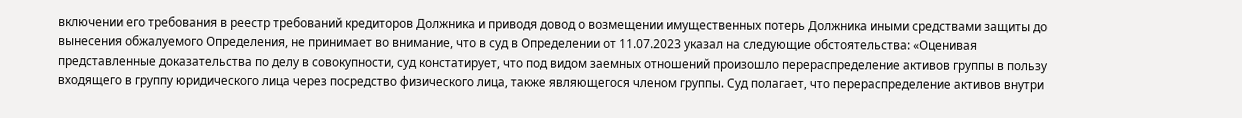включении его требования в реестр требований кредиторов Должника и приводя довод о возмещении имущественных потерь Должника иными средствами защиты до вынесения обжалуемого Определения, не принимает во внимание, что в суд в Определении от 11.07.2023 указал на следующие обстоятельства: «Оценивая представленные доказательства по делу в совокупности, суд констатирует, что под видом заемных отношений произошло перераспределение активов группы в пользу входящего в группу юридического лица через посредство физического лица, также являющегося членом группы. Суд полагает, что перераспределение активов внутри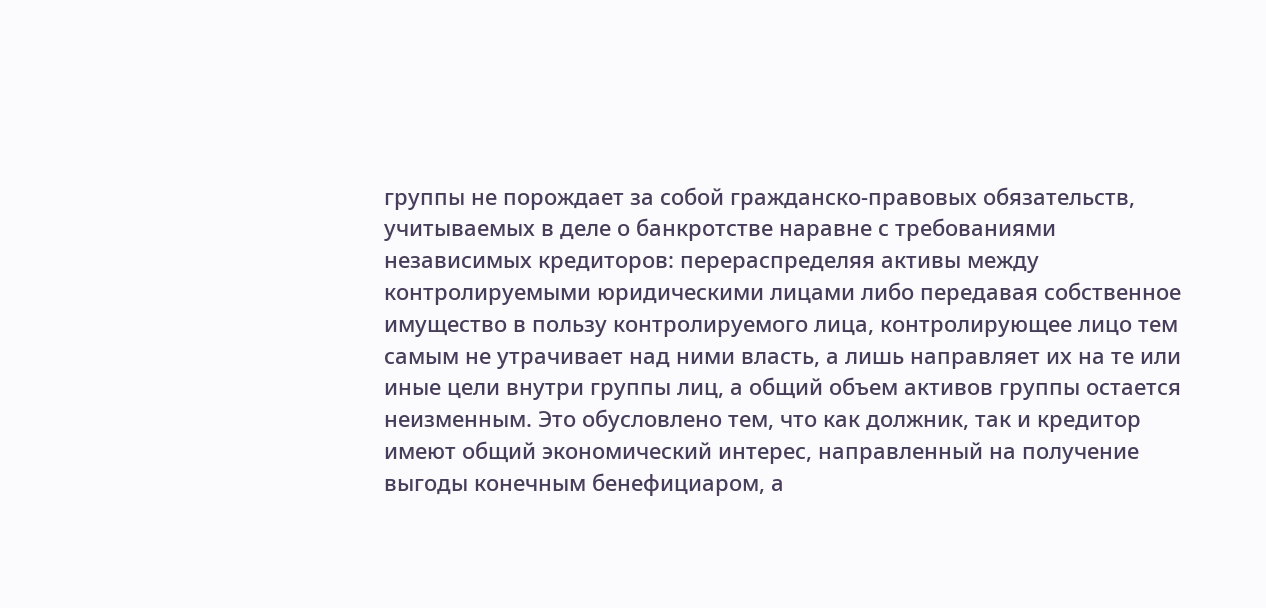группы не порождает за собой гражданско-правовых обязательств, учитываемых в деле о банкротстве наравне с требованиями независимых кредиторов: перераспределяя активы между контролируемыми юридическими лицами либо передавая собственное имущество в пользу контролируемого лица, контролирующее лицо тем самым не утрачивает над ними власть, а лишь направляет их на те или иные цели внутри группы лиц, а общий объем активов группы остается неизменным. Это обусловлено тем, что как должник, так и кредитор имеют общий экономический интерес, направленный на получение выгоды конечным бенефициаром, а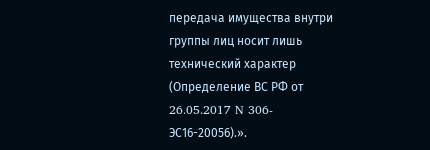передача имущества внутри группы лиц носит лишь технический характер (Определение ВС РФ от 26.05.2017 N 306-ЭС16-20056).».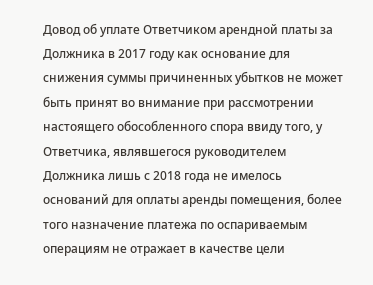Довод об уплате Ответчиком арендной платы за Должника в 2017 году как основание для снижения суммы причиненных убытков не может быть принят во внимание при рассмотрении настоящего обособленного спора ввиду того, у Ответчика, являвшегося руководителем Должника лишь с 2018 года не имелось оснований для оплаты аренды помещения, более того назначение платежа по оспариваемым операциям не отражает в качестве цели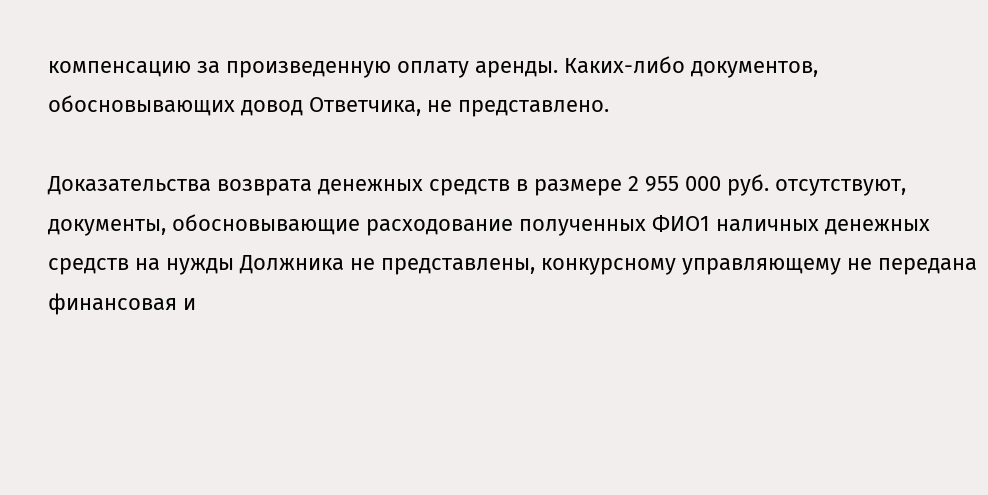компенсацию за произведенную оплату аренды. Каких-либо документов, обосновывающих довод Ответчика, не представлено.

Доказательства возврата денежных средств в размере 2 955 000 руб. отсутствуют, документы, обосновывающие расходование полученных ФИО1 наличных денежных средств на нужды Должника не представлены, конкурсному управляющему не передана финансовая и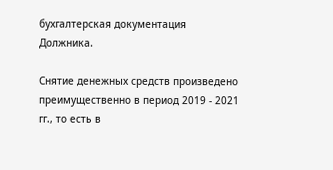бухгалтерская документация Должника.

Снятие денежных средств произведено преимущественно в период 2019 - 2021 гг., то есть в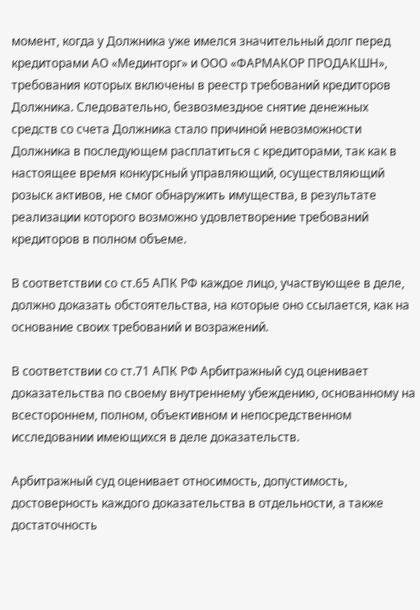момент, когда у Должника уже имелся значительный долг перед кредиторами АО «Мединторг» и ООО «ФАРМАКОР ПРОДАКШН», требования которых включены в реестр требований кредиторов Должника. Следовательно, безвозмездное снятие денежных средств со счета Должника стало причиной невозможности Должника в последующем расплатиться с кредиторами, так как в настоящее время конкурсный управляющий, осуществляющий розыск активов, не смог обнаружить имущества, в результате реализации которого возможно удовлетворение требований кредиторов в полном объеме.

В соответствии со ст.65 АПК РФ каждое лицо, участвующее в деле, должно доказать обстоятельства, на которые оно ссылается, как на основание своих требований и возражений.

В соответствии со ст.71 АПК РФ Арбитражный суд оценивает доказательства по своему внутреннему убеждению, основанному на всестороннем, полном, объективном и непосредственном исследовании имеющихся в деле доказательств.

Арбитражный суд оценивает относимость, допустимость, достоверность каждого доказательства в отдельности, а также достаточность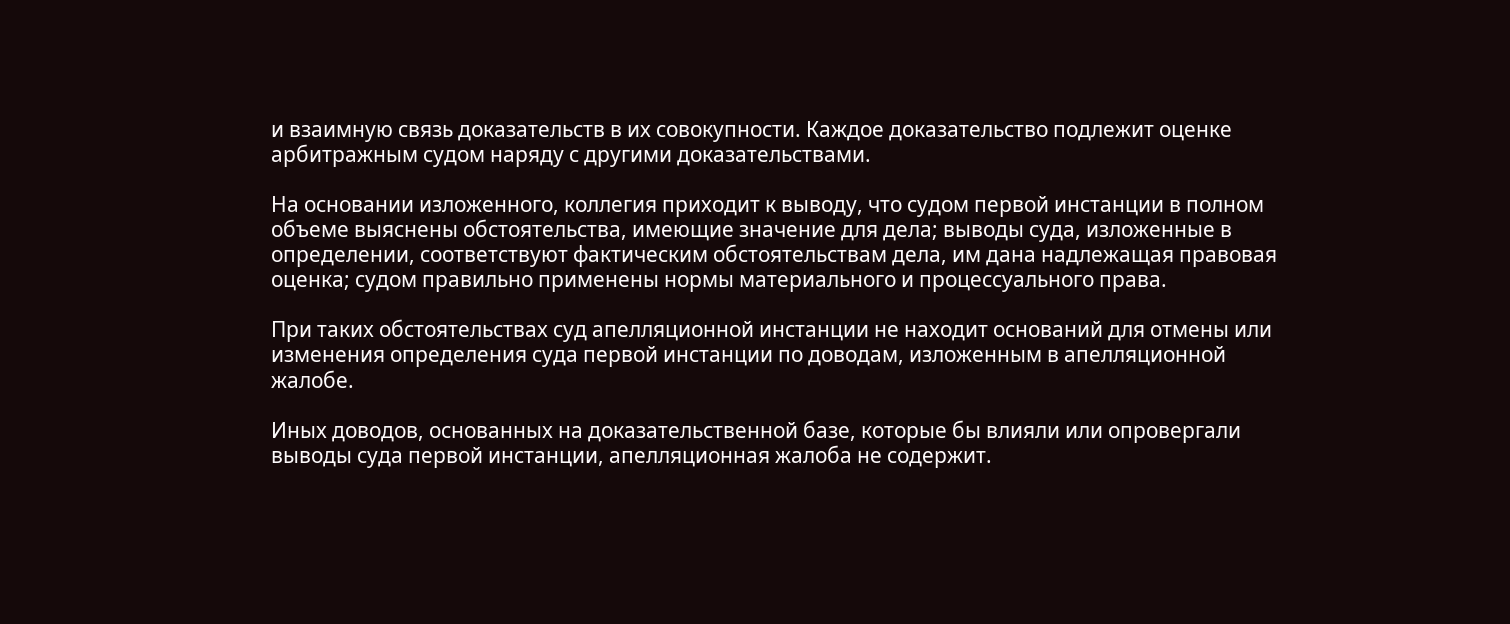и взаимную связь доказательств в их совокупности. Каждое доказательство подлежит оценке арбитражным судом наряду с другими доказательствами.

На основании изложенного, коллегия приходит к выводу, что судом первой инстанции в полном объеме выяснены обстоятельства, имеющие значение для дела; выводы суда, изложенные в определении, соответствуют фактическим обстоятельствам дела, им дана надлежащая правовая оценка; судом правильно применены нормы материального и процессуального права.

При таких обстоятельствах суд апелляционной инстанции не находит оснований для отмены или изменения определения суда первой инстанции по доводам, изложенным в апелляционной жалобе.

Иных доводов, основанных на доказательственной базе, которые бы влияли или опровергали выводы суда первой инстанции, апелляционная жалоба не содержит.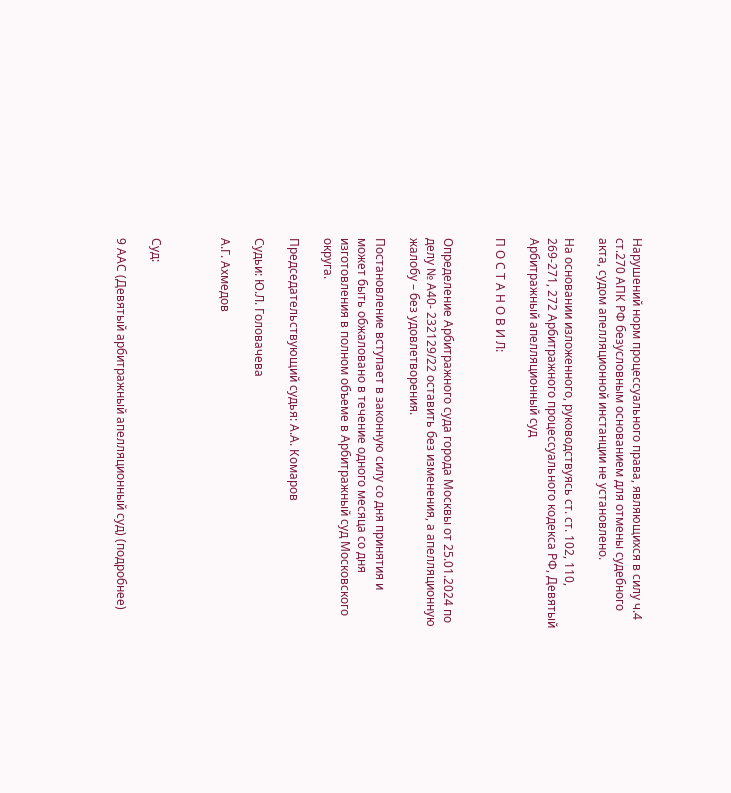Нарушений норм процессуального права, являющихся в силу ч.4 ст.270 АПК РФ безусловным основанием для отмены судебного акта, судом апелляционной инстанции не установлено.

На основании изложенного, руководствуясь ст. ст. 102, 110, 269-271, 272 Арбитражного процессуального кодекса РФ, Девятый Арбитражный апелляционный суд

П О С Т А Н О В И Л:


Определение Арбитражного суда города Москвы от 25.01.2024 по делу № А40- 232129/22 оставить без изменения, а апелляционную жалобу – без удовлетворения.

Постановление вступает в законную силу со дня принятия и может быть обжаловано в течение одного месяца со дня изготовления в полном объеме в Арбитражный суд Московского округа.

Председательствующий судья: А.А. Комаров

Судьи: Ю.Л. Головачева

А.Г. Ахмедов



Суд:

9 ААС (Девятый арбитражный апелляционный суд) (подробнее)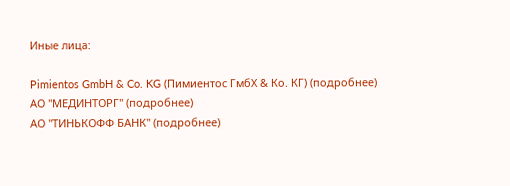Иные лица:

Pimientos GmbH & Co. KG (Пимиентос ГмбХ & Ко. КГ) (подробнее)
АО "МЕДИНТОРГ" (подробнее)
АО "ТИНЬКОФФ БАНК" (подробнее)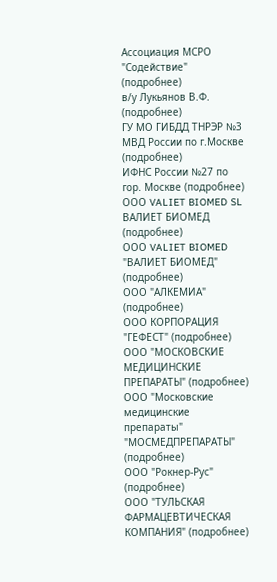Ассоциация МСРО "Содействие" (подробнее)
в/у Лукьянов В.Ф. (подробнее)
ГУ МО ГИБДД ТНРЭР №3 МВД России по г.Москве (подробнее)
ИФНС России №27 по гор. Москве (подробнее)
ООО VALIET BIOMED SL ВАЛИЕТ БИОМЕД (подробнее)
ООО VALIET BIOMED "ВАЛИЕТ БИОМЕД" (подробнее)
ООО "АЛКЕМИА" (подробнее)
ООО КОРПОРАЦИЯ "ГЕФЕСТ" (подробнее)
ООО "МОСКОВСКИЕ МЕДИЦИНСКИЕ ПРЕПАРАТЫ" (подробнее)
ООО "Московские медицинские препараты" "МОСМЕДПРЕПАРАТЫ" (подробнее)
ООО "Рокнер-Рус" (подробнее)
ООО "ТУЛЬСКАЯ ФАРМАЦЕВТИЧЕСКАЯ КОМПАНИЯ" (подробнее)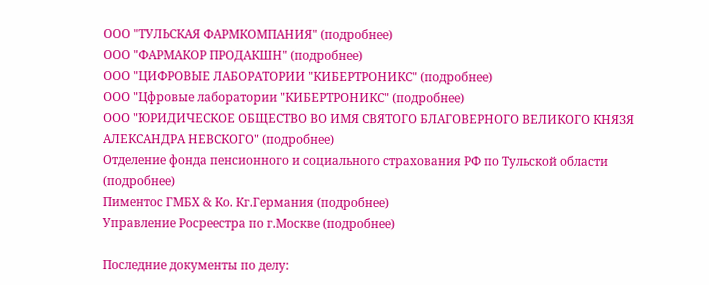ООО "ТУЛЬСКАЯ ФАРМКОМПАНИЯ" (подробнее)
ООО "ФАРМАКОР ПРОДАКШН" (подробнее)
ООО "ЦИФРОВЫЕ ЛАБОРАТОРИИ "КИБЕРТРОНИКС" (подробнее)
ООО "Цфровые лаборатории "КИБЕРТРОНИКС" (подробнее)
ООО "ЮРИДИЧЕСКОЕ ОБЩЕСТВО ВО ИМЯ СВЯТОГО БЛАГОВЕРНОГО ВЕЛИКОГО КНЯЗЯ АЛЕКСАНДРА НЕВСКОГО" (подробнее)
Отделение фонда пенсионного и социального страхования РФ по Тульской области (подробнее)
Пиментос ГМБХ & Ко. Кг.Германия (подробнее)
Управление Росреестра по г.Москве (подробнее)

Последние документы по делу: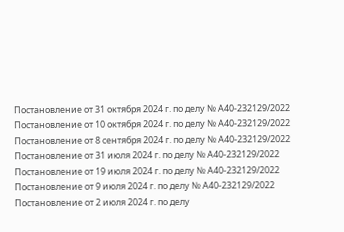Постановление от 31 октября 2024 г. по делу № А40-232129/2022
Постановление от 10 октября 2024 г. по делу № А40-232129/2022
Постановление от 8 сентября 2024 г. по делу № А40-232129/2022
Постановление от 31 июля 2024 г. по делу № А40-232129/2022
Постановление от 19 июля 2024 г. по делу № А40-232129/2022
Постановление от 9 июля 2024 г. по делу № А40-232129/2022
Постановление от 2 июля 2024 г. по делу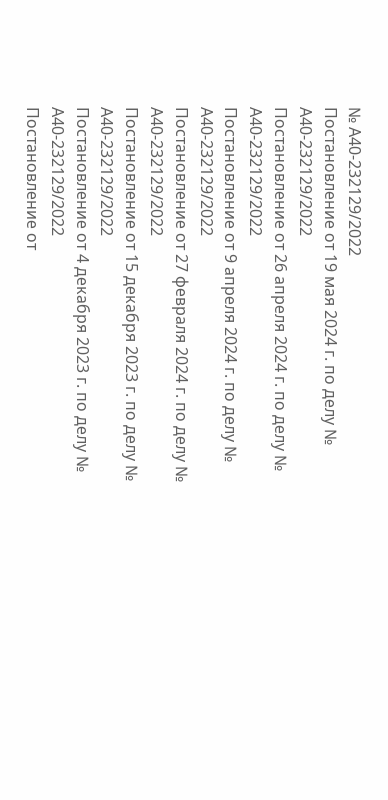№ А40-232129/2022
Постановление от 19 мая 2024 г. по делу № А40-232129/2022
Постановление от 26 апреля 2024 г. по делу № А40-232129/2022
Постановление от 9 апреля 2024 г. по делу № А40-232129/2022
Постановление от 27 февраля 2024 г. по делу № А40-232129/2022
Постановление от 15 декабря 2023 г. по делу № А40-232129/2022
Постановление от 4 декабря 2023 г. по делу № А40-232129/2022
Постановление от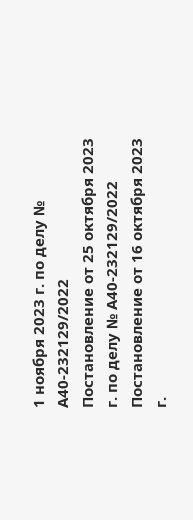1 ноября 2023 г. по делу № А40-232129/2022
Постановление от 25 октября 2023 г. по делу № А40-232129/2022
Постановление от 16 октября 2023 г.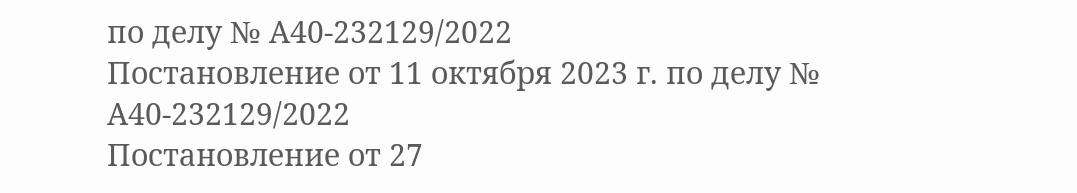по делу № А40-232129/2022
Постановление от 11 октября 2023 г. по делу № А40-232129/2022
Постановление от 27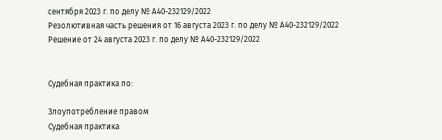сентября 2023 г. по делу № А40-232129/2022
Резолютивная часть решения от 16 августа 2023 г. по делу № А40-232129/2022
Решение от 24 августа 2023 г. по делу № А40-232129/2022


Судебная практика по:

Злоупотребление правом
Судебная практика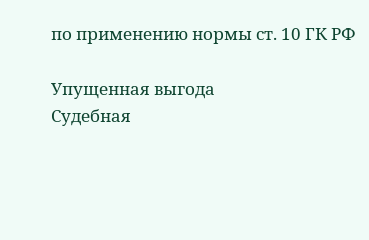по применению нормы ст. 10 ГК РФ

Упущенная выгода
Судебная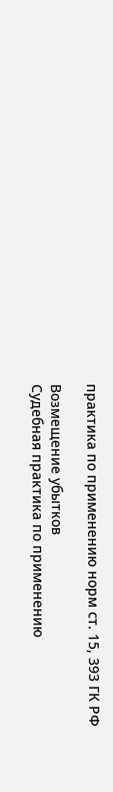практика по применению норм ст. 15, 393 ГК РФ

Возмещение убытков
Судебная практика по применению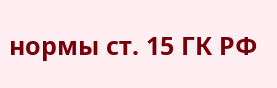нормы ст. 15 ГК РФ